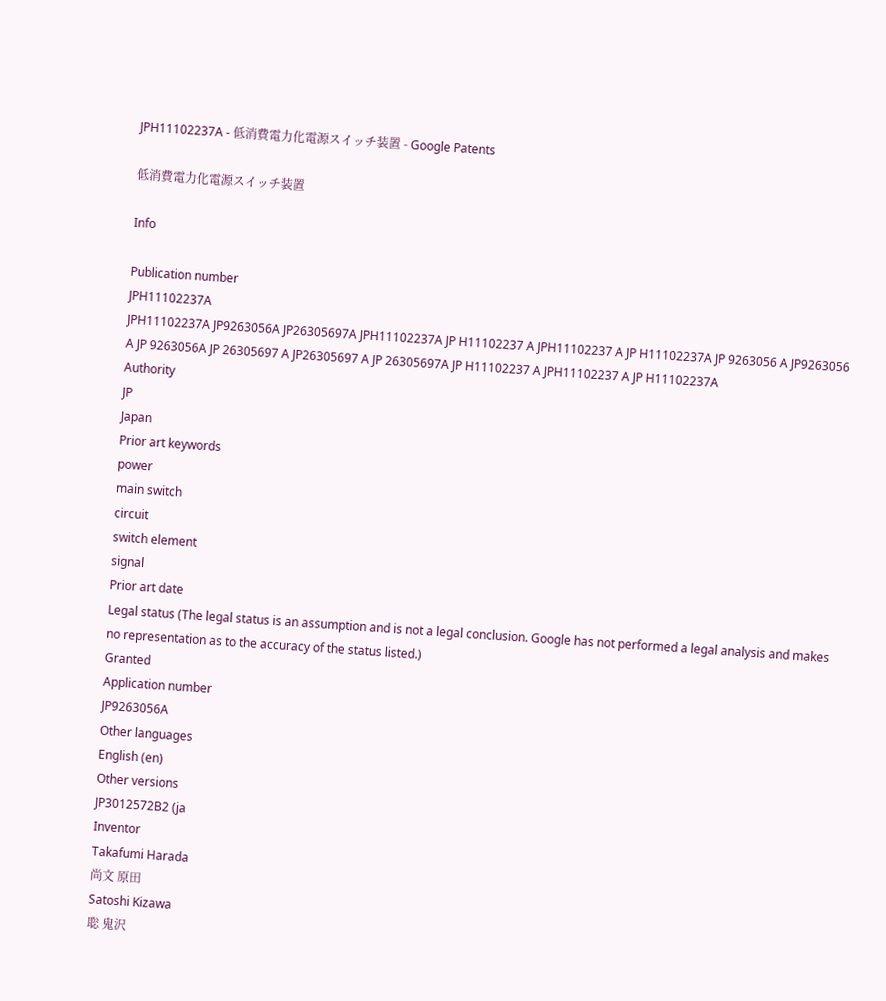JPH11102237A - 低消費電力化電源スイッチ装置 - Google Patents

低消費電力化電源スイッチ装置

Info

Publication number
JPH11102237A
JPH11102237A JP9263056A JP26305697A JPH11102237A JP H11102237 A JPH11102237 A JP H11102237A JP 9263056 A JP9263056 A JP 9263056A JP 26305697 A JP26305697 A JP 26305697A JP H11102237 A JPH11102237 A JP H11102237A
Authority
JP
Japan
Prior art keywords
power
main switch
circuit
switch element
signal
Prior art date
Legal status (The legal status is an assumption and is not a legal conclusion. Google has not performed a legal analysis and makes no representation as to the accuracy of the status listed.)
Granted
Application number
JP9263056A
Other languages
English (en)
Other versions
JP3012572B2 (ja
Inventor
Takafumi Harada
尚文 原田
Satoshi Kizawa
聡 鬼沢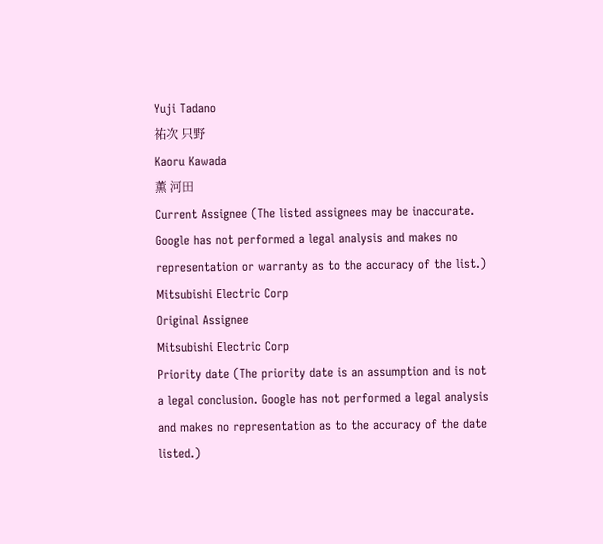Yuji Tadano
祐次 只野
Kaoru Kawada
薫 河田
Current Assignee (The listed assignees may be inaccurate. Google has not performed a legal analysis and makes no representation or warranty as to the accuracy of the list.)
Mitsubishi Electric Corp
Original Assignee
Mitsubishi Electric Corp
Priority date (The priority date is an assumption and is not a legal conclusion. Google has not performed a legal analysis and makes no representation as to the accuracy of the date listed.)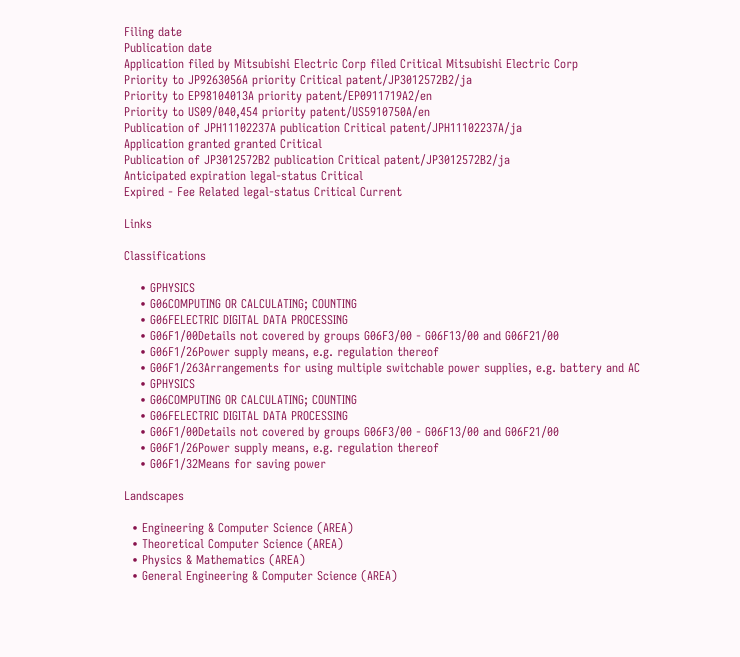Filing date
Publication date
Application filed by Mitsubishi Electric Corp filed Critical Mitsubishi Electric Corp
Priority to JP9263056A priority Critical patent/JP3012572B2/ja
Priority to EP98104013A priority patent/EP0911719A2/en
Priority to US09/040,454 priority patent/US5910750A/en
Publication of JPH11102237A publication Critical patent/JPH11102237A/ja
Application granted granted Critical
Publication of JP3012572B2 publication Critical patent/JP3012572B2/ja
Anticipated expiration legal-status Critical
Expired - Fee Related legal-status Critical Current

Links

Classifications

    • GPHYSICS
    • G06COMPUTING OR CALCULATING; COUNTING
    • G06FELECTRIC DIGITAL DATA PROCESSING
    • G06F1/00Details not covered by groups G06F3/00 - G06F13/00 and G06F21/00
    • G06F1/26Power supply means, e.g. regulation thereof
    • G06F1/263Arrangements for using multiple switchable power supplies, e.g. battery and AC
    • GPHYSICS
    • G06COMPUTING OR CALCULATING; COUNTING
    • G06FELECTRIC DIGITAL DATA PROCESSING
    • G06F1/00Details not covered by groups G06F3/00 - G06F13/00 and G06F21/00
    • G06F1/26Power supply means, e.g. regulation thereof
    • G06F1/32Means for saving power

Landscapes

  • Engineering & Computer Science (AREA)
  • Theoretical Computer Science (AREA)
  • Physics & Mathematics (AREA)
  • General Engineering & Computer Science (AREA)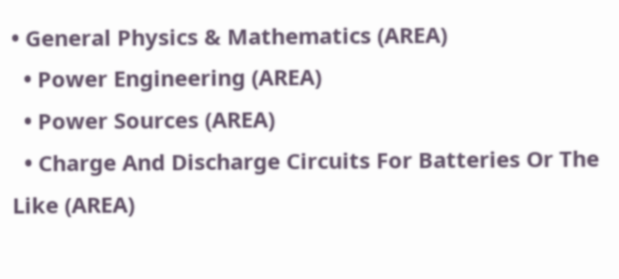• General Physics & Mathematics (AREA)
  • Power Engineering (AREA)
  • Power Sources (AREA)
  • Charge And Discharge Circuits For Batteries Or The Like (AREA)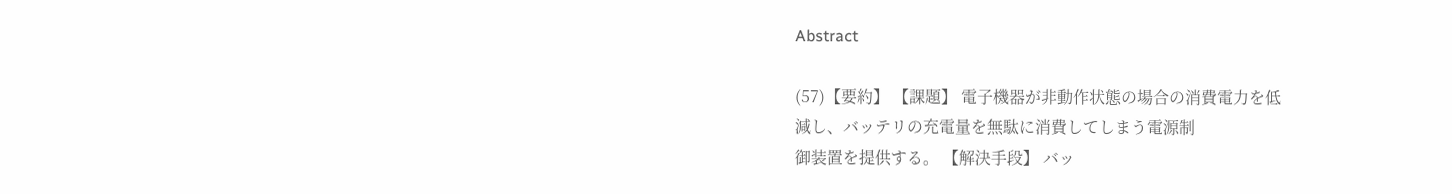Abstract

(57)【要約】 【課題】 電子機器が非動作状態の場合の消費電力を低
減し、バッテリの充電量を無駄に消費してしまう電源制
御装置を提供する。 【解決手段】 バッ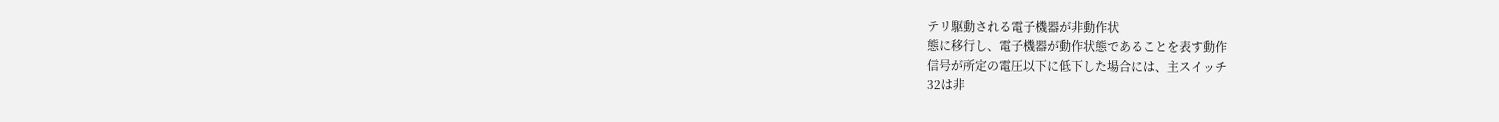テリ駆動される電子機器が非動作状
態に移行し、電子機器が動作状態であることを表す動作
信号が所定の電圧以下に低下した場合には、主スイッチ
32は非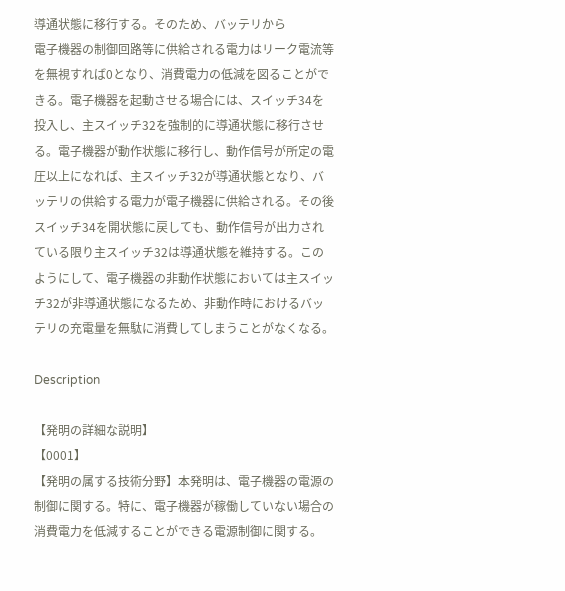導通状態に移行する。そのため、バッテリから
電子機器の制御回路等に供給される電力はリーク電流等
を無視すれば0となり、消費電力の低減を図ることがで
きる。電子機器を起動させる場合には、スイッチ34を
投入し、主スイッチ32を強制的に導通状態に移行させ
る。電子機器が動作状態に移行し、動作信号が所定の電
圧以上になれば、主スイッチ32が導通状態となり、バ
ッテリの供給する電力が電子機器に供給される。その後
スイッチ34を開状態に戻しても、動作信号が出力され
ている限り主スイッチ32は導通状態を維持する。この
ようにして、電子機器の非動作状態においては主スイッ
チ32が非導通状態になるため、非動作時におけるバッ
テリの充電量を無駄に消費してしまうことがなくなる。

Description

【発明の詳細な説明】
【0001】
【発明の属する技術分野】本発明は、電子機器の電源の
制御に関する。特に、電子機器が稼働していない場合の
消費電力を低減することができる電源制御に関する。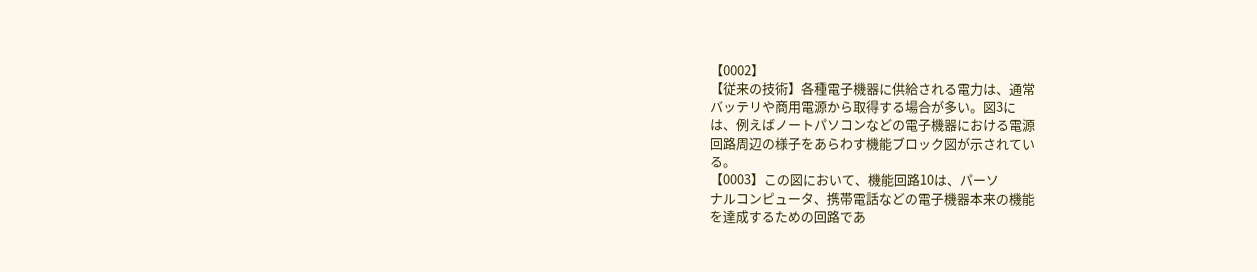【0002】
【従来の技術】各種電子機器に供給される電力は、通常
バッテリや商用電源から取得する場合が多い。図3に
は、例えばノートパソコンなどの電子機器における電源
回路周辺の様子をあらわす機能ブロック図が示されてい
る。
【0003】この図において、機能回路10は、パーソ
ナルコンピュータ、携帯電話などの電子機器本来の機能
を達成するための回路であ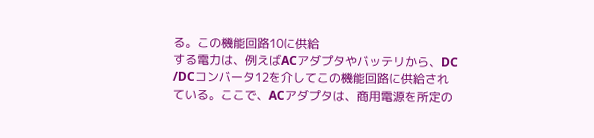る。この機能回路10に供給
する電力は、例えばACアダプタやバッテリから、DC
/DCコンバータ12を介してこの機能回路に供給され
ている。ここで、ACアダプタは、商用電源を所定の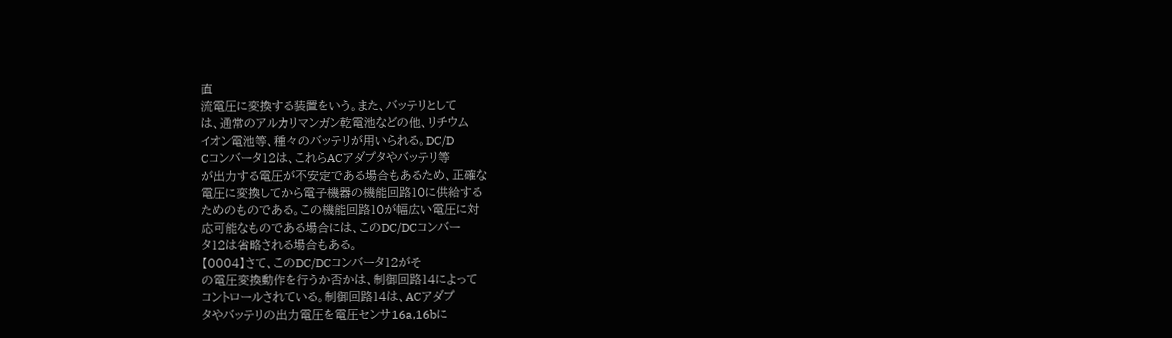直
流電圧に変換する装置をいう。また、バッテリとして
は、通常のアルカリマンガン乾電池などの他、リチウム
イオン電池等、種々のバッテリが用いられる。DC/D
Cコンバータ12は、これらACアダプタやバッテリ等
が出力する電圧が不安定である場合もあるため、正確な
電圧に変換してから電子機器の機能回路10に供給する
ためのものである。この機能回路10が幅広い電圧に対
応可能なものである場合には、このDC/DCコンバー
タ12は省略される場合もある。
【0004】さて、このDC/DCコンバータ12がそ
の電圧変換動作を行うか否かは、制御回路14によって
コントロールされている。制御回路14は、ACアダプ
タやバッテリの出力電圧を電圧センサ16a,16bに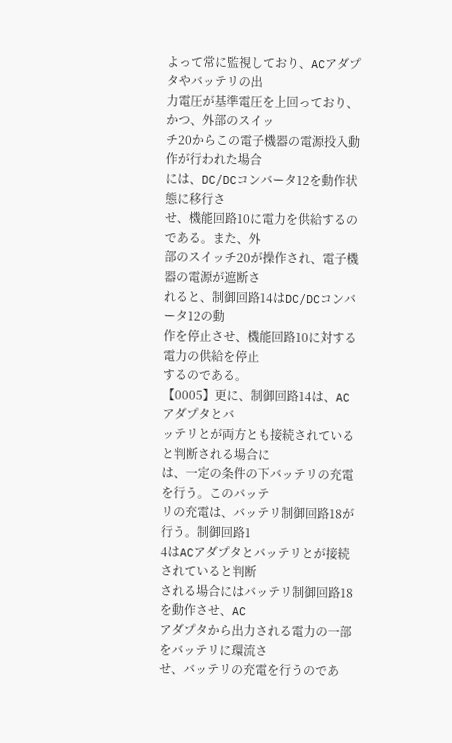よって常に監視しており、ACアダプタやバッテリの出
力電圧が基準電圧を上回っており、かつ、外部のスイッ
チ20からこの電子機器の電源投入動作が行われた場合
には、DC/DCコンバータ12を動作状態に移行さ
せ、機能回路10に電力を供給するのである。また、外
部のスイッチ20が操作され、電子機器の電源が遮断さ
れると、制御回路14はDC/DCコンバータ12の動
作を停止させ、機能回路10に対する電力の供給を停止
するのである。
【0005】更に、制御回路14は、ACアダプタとバ
ッテリとが両方とも接続されていると判断される場合に
は、一定の条件の下バッテリの充電を行う。このバッテ
リの充電は、バッテリ制御回路18が行う。制御回路1
4はACアダプタとバッテリとが接続されていると判断
される場合にはバッテリ制御回路18を動作させ、AC
アダプタから出力される電力の一部をバッテリに環流さ
せ、バッテリの充電を行うのであ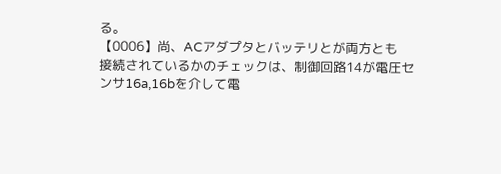る。
【0006】尚、ACアダプタとバッテリとが両方とも
接続されているかのチェックは、制御回路14が電圧セ
ンサ16a,16bを介して電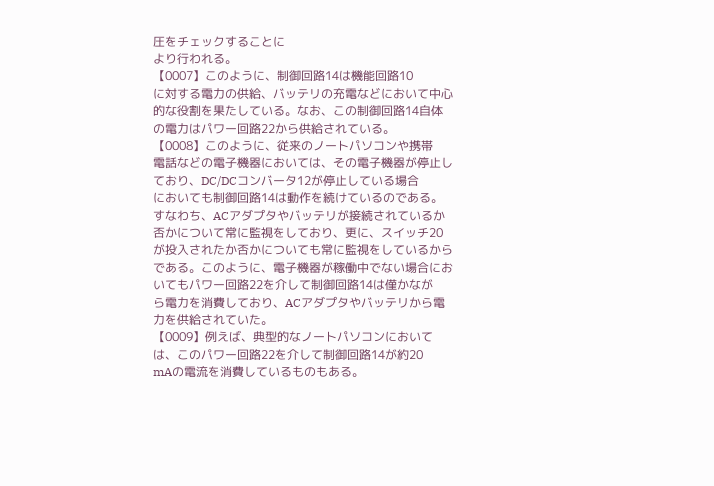圧をチェックすることに
より行われる。
【0007】このように、制御回路14は機能回路10
に対する電力の供給、バッテリの充電などにおいて中心
的な役割を果たしている。なお、この制御回路14自体
の電力はパワー回路22から供給されている。
【0008】このように、従来のノートパソコンや携帯
電話などの電子機器においては、その電子機器が停止し
ており、DC/DCコンバータ12が停止している場合
においても制御回路14は動作を続けているのである。
すなわち、ACアダプタやバッテリが接続されているか
否かについて常に監視をしており、更に、スイッチ20
が投入されたか否かについても常に監視をしているから
である。このように、電子機器が稼働中でない場合にお
いてもパワー回路22を介して制御回路14は僅かなが
ら電力を消費しており、ACアダプタやバッテリから電
力を供給されていた。
【0009】例えば、典型的なノートパソコンにおいて
は、このパワー回路22を介して制御回路14が約20
mAの電流を消費しているものもある。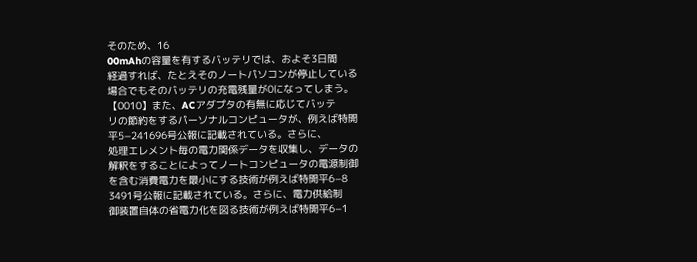そのため、16
00mAhの容量を有するバッテリでは、およそ3日間
経過すれば、たとえそのノートパソコンが停止している
場合でもそのバッテリの充電残量が0になってしまう。
【0010】また、ACアダプタの有無に応じてバッテ
リの節約をするパーソナルコンピュータが、例えば特開
平5−241696号公報に記載されている。さらに、
処理エレメント毎の電力関係データを収集し、データの
解釈をすることによってノートコンピュータの電源制御
を含む消費電力を最小にする技術が例えば特開平6−8
3491号公報に記載されている。さらに、電力供給制
御装置自体の省電力化を図る技術が例えば特開平6−1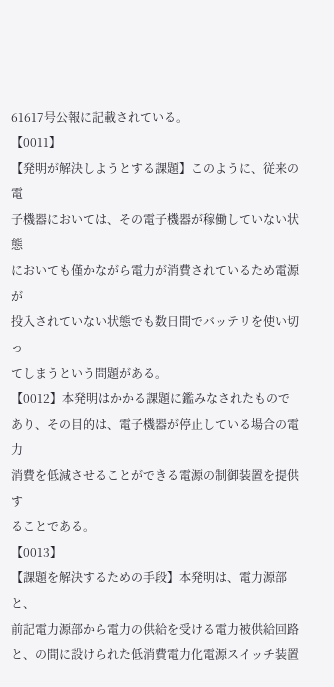61617号公報に記載されている。
【0011】
【発明が解決しようとする課題】このように、従来の電
子機器においては、その電子機器が稼働していない状態
においても僅かながら電力が消費されているため電源が
投入されていない状態でも数日間でバッテリを使い切っ
てしまうという問題がある。
【0012】本発明はかかる課題に鑑みなされたもので
あり、その目的は、電子機器が停止している場合の電力
消費を低減させることができる電源の制御装置を提供す
ることである。
【0013】
【課題を解決するための手段】本発明は、電力源部と、
前記電力源部から電力の供給を受ける電力被供給回路
と、の間に設けられた低消費電力化電源スイッチ装置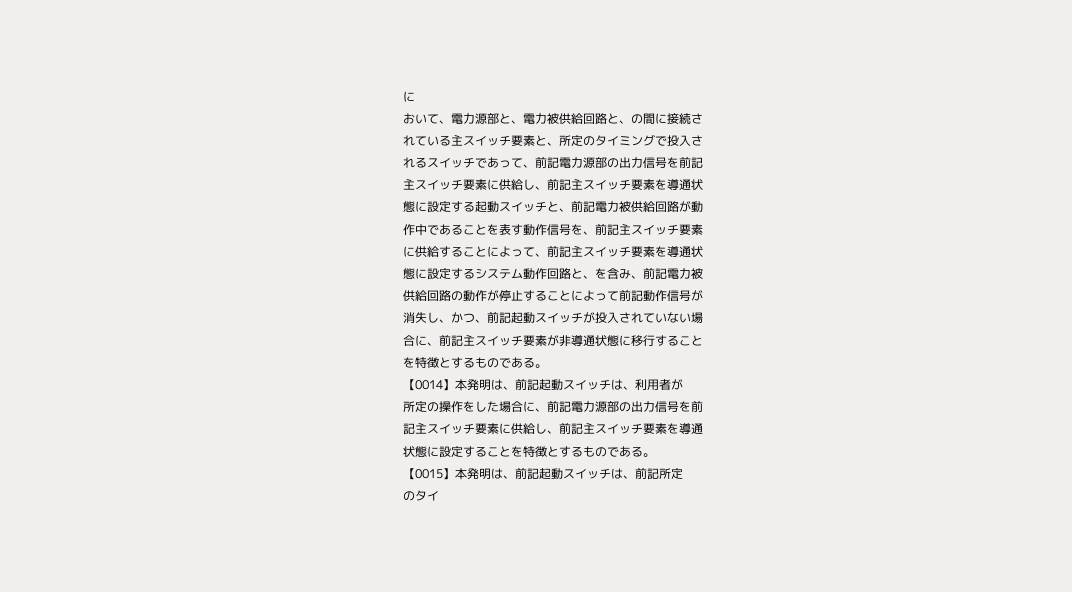に
おいて、電力源部と、電力被供給回路と、の間に接続さ
れている主スイッチ要素と、所定のタイミングで投入さ
れるスイッチであって、前記電力源部の出力信号を前記
主スイッチ要素に供給し、前記主スイッチ要素を導通状
態に設定する起動スイッチと、前記電力被供給回路が動
作中であることを表す動作信号を、前記主スイッチ要素
に供給することによって、前記主スイッチ要素を導通状
態に設定するシステム動作回路と、を含み、前記電力被
供給回路の動作が停止することによって前記動作信号が
消失し、かつ、前記起動スイッチが投入されていない場
合に、前記主スイッチ要素が非導通状態に移行すること
を特徴とするものである。
【0014】本発明は、前記起動スイッチは、利用者が
所定の操作をした場合に、前記電力源部の出力信号を前
記主スイッチ要素に供給し、前記主スイッチ要素を導通
状態に設定することを特徴とするものである。
【0015】本発明は、前記起動スイッチは、前記所定
のタイ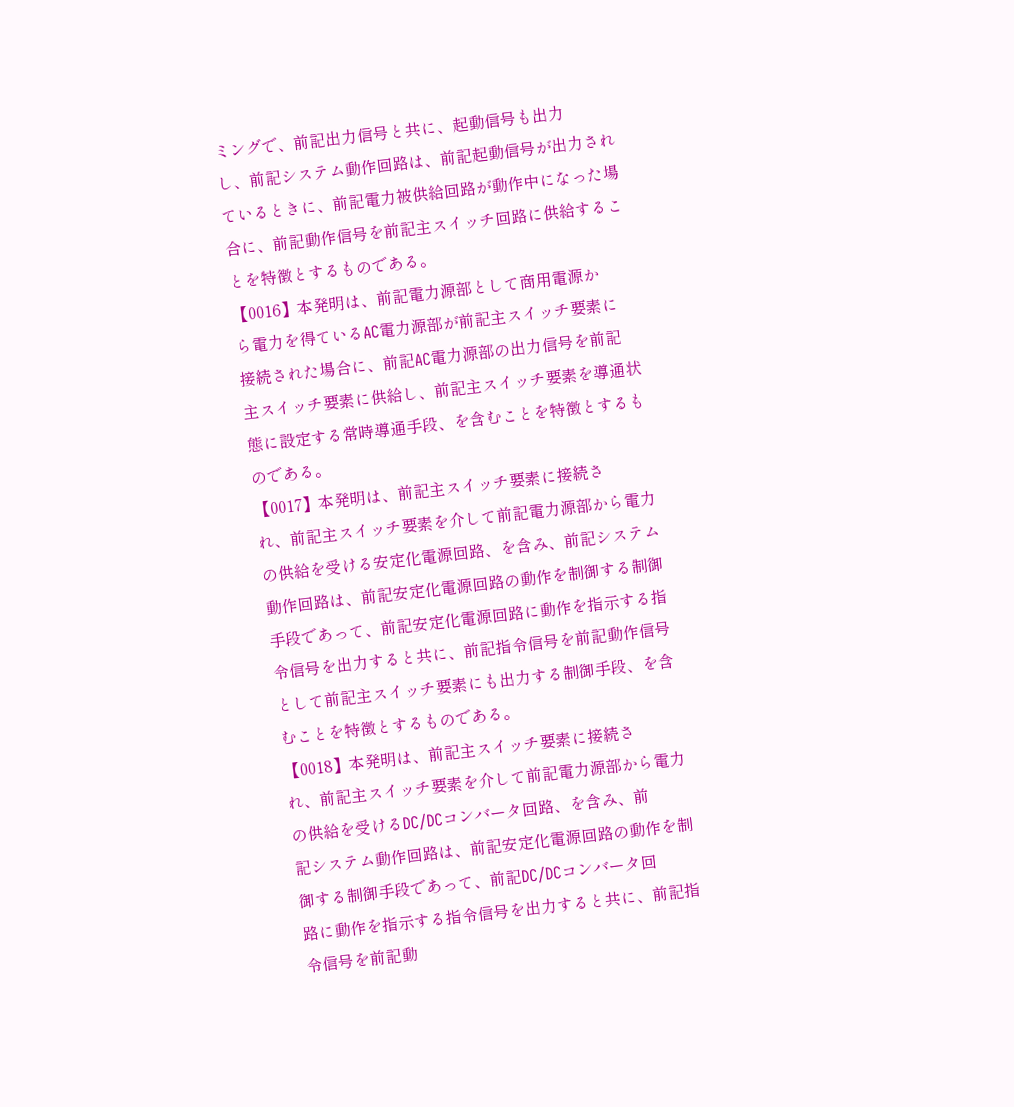ミングで、前記出力信号と共に、起動信号も出力
し、前記システム動作回路は、前記起動信号が出力され
ているときに、前記電力被供給回路が動作中になった場
合に、前記動作信号を前記主スイッチ回路に供給するこ
とを特徴とするものである。
【0016】本発明は、前記電力源部として商用電源か
ら電力を得ているAC電力源部が前記主スイッチ要素に
接続された場合に、前記AC電力源部の出力信号を前記
主スイッチ要素に供給し、前記主スイッチ要素を導通状
態に設定する常時導通手段、を含むことを特徴とするも
のである。
【0017】本発明は、前記主スイッチ要素に接続さ
れ、前記主スイッチ要素を介して前記電力源部から電力
の供給を受ける安定化電源回路、を含み、前記システム
動作回路は、前記安定化電源回路の動作を制御する制御
手段であって、前記安定化電源回路に動作を指示する指
令信号を出力すると共に、前記指令信号を前記動作信号
として前記主スイッチ要素にも出力する制御手段、を含
むことを特徴とするものである。
【0018】本発明は、前記主スイッチ要素に接続さ
れ、前記主スイッチ要素を介して前記電力源部から電力
の供給を受けるDC/DCコンバータ回路、を含み、前
記システム動作回路は、前記安定化電源回路の動作を制
御する制御手段であって、前記DC/DCコンバータ回
路に動作を指示する指令信号を出力すると共に、前記指
令信号を前記動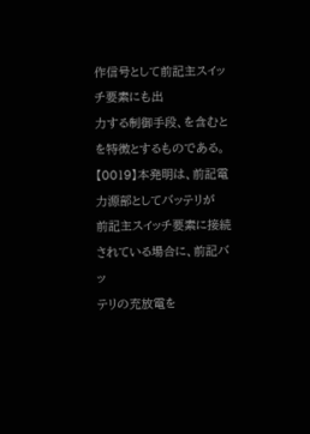作信号として前記主スイッチ要素にも出
力する制御手段、を含むとを特徴とするものである。
【0019】本発明は、前記電力源部としてバッテリが
前記主スイッチ要素に接続されている場合に、前記バッ
テリの充放電を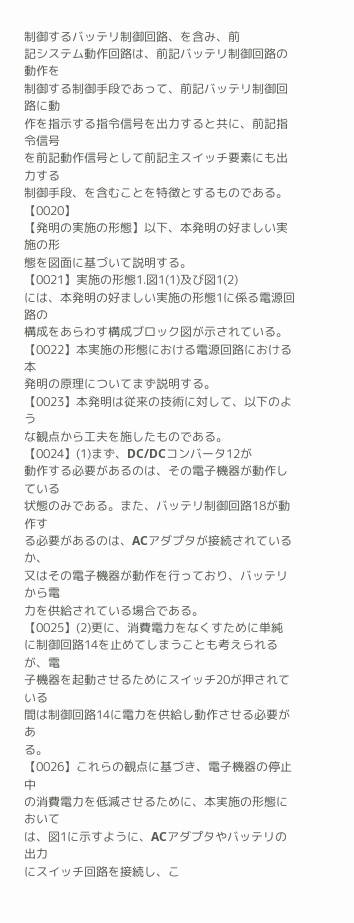制御するバッテリ制御回路、を含み、前
記システム動作回路は、前記バッテリ制御回路の動作を
制御する制御手段であって、前記バッテリ制御回路に動
作を指示する指令信号を出力すると共に、前記指令信号
を前記動作信号として前記主スイッチ要素にも出力する
制御手段、を含むことを特徴とするものである。
【0020】
【発明の実施の形態】以下、本発明の好ましい実施の形
態を図面に基づいて説明する。
【0021】実施の形態1.図1(1)及び図1(2)
には、本発明の好ましい実施の形態1に係る電源回路の
構成をあらわす構成ブロック図が示されている。
【0022】本実施の形態における電源回路における本
発明の原理についてまず説明する。
【0023】本発明は従来の技術に対して、以下のよう
な観点から工夫を施したものである。
【0024】(1)まず、DC/DCコンバータ12が
動作する必要があるのは、その電子機器が動作している
状態のみである。また、バッテリ制御回路18が動作す
る必要があるのは、ACアダプタが接続されているか、
又はその電子機器が動作を行っており、バッテリから電
力を供給されている場合である。
【0025】(2)更に、消費電力をなくすために単純
に制御回路14を止めてしまうことも考えられるが、電
子機器を起動させるためにスイッチ20が押されている
間は制御回路14に電力を供給し動作させる必要があ
る。
【0026】これらの観点に基づき、電子機器の停止中
の消費電力を低減させるために、本実施の形態において
は、図1に示すように、ACアダプタやバッテリの出力
にスイッチ回路を接続し、こ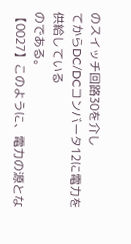のスイッチ回路30を介し
てからDC/DCコンバータ12に電力を供給している
のである。
【0027】このように、電力の源とな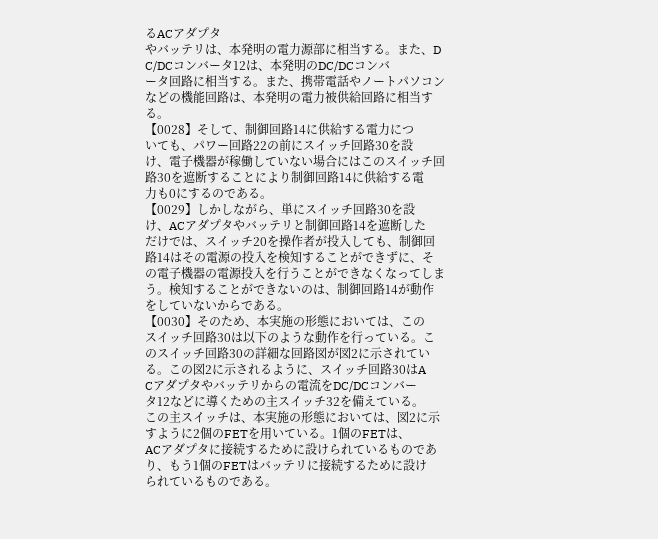るACアダプタ
やバッテリは、本発明の電力源部に相当する。また、D
C/DCコンバータ12は、本発明のDC/DCコンバ
ータ回路に相当する。また、携帯電話やノートパソコン
などの機能回路は、本発明の電力被供給回路に相当す
る。
【0028】そして、制御回路14に供給する電力につ
いても、パワー回路22の前にスイッチ回路30を設
け、電子機器が稼働していない場合にはこのスイッチ回
路30を遮断することにより制御回路14に供給する電
力も0にするのである。
【0029】しかしながら、単にスイッチ回路30を設
け、ACアダプタやバッテリと制御回路14を遮断した
だけでは、スイッチ20を操作者が投入しても、制御回
路14はその電源の投入を検知することができずに、そ
の電子機器の電源投入を行うことができなくなってしま
う。検知することができないのは、制御回路14が動作
をしていないからである。
【0030】そのため、本実施の形態においては、この
スイッチ回路30は以下のような動作を行っている。こ
のスイッチ回路30の詳細な回路図が図2に示されてい
る。この図2に示されるように、スイッチ回路30はA
Cアダプタやバッテリからの電流をDC/DCコンバー
タ12などに導くための主スイッチ32を備えている。
この主スイッチは、本実施の形態においては、図2に示
すように2個のFETを用いている。1個のFETは、
ACアダプタに接続するために設けられているものであ
り、もう1個のFETはバッテリに接続するために設け
られているものである。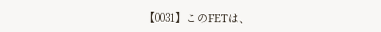【0031】このFETは、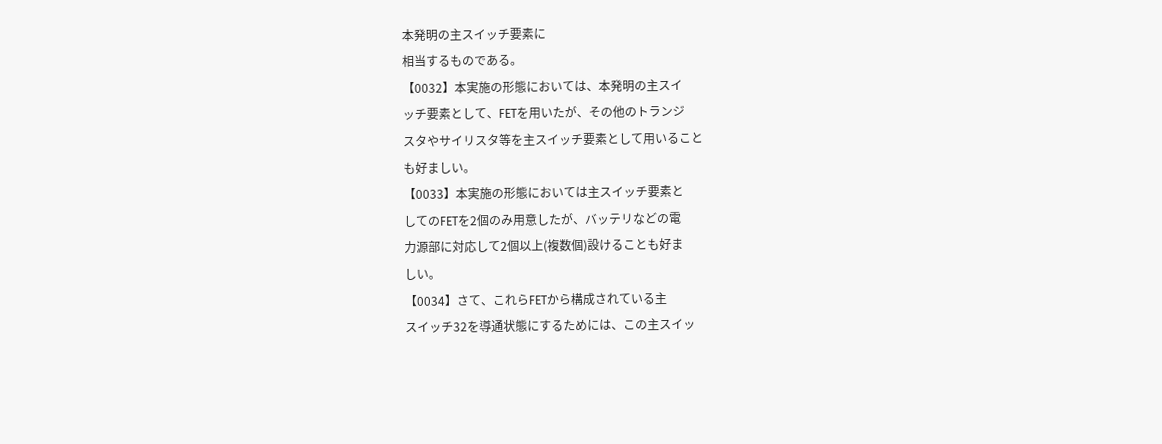本発明の主スイッチ要素に
相当するものである。
【0032】本実施の形態においては、本発明の主スイ
ッチ要素として、FETを用いたが、その他のトランジ
スタやサイリスタ等を主スイッチ要素として用いること
も好ましい。
【0033】本実施の形態においては主スイッチ要素と
してのFETを2個のみ用意したが、バッテリなどの電
力源部に対応して2個以上(複数個)設けることも好ま
しい。
【0034】さて、これらFETから構成されている主
スイッチ32を導通状態にするためには、この主スイッ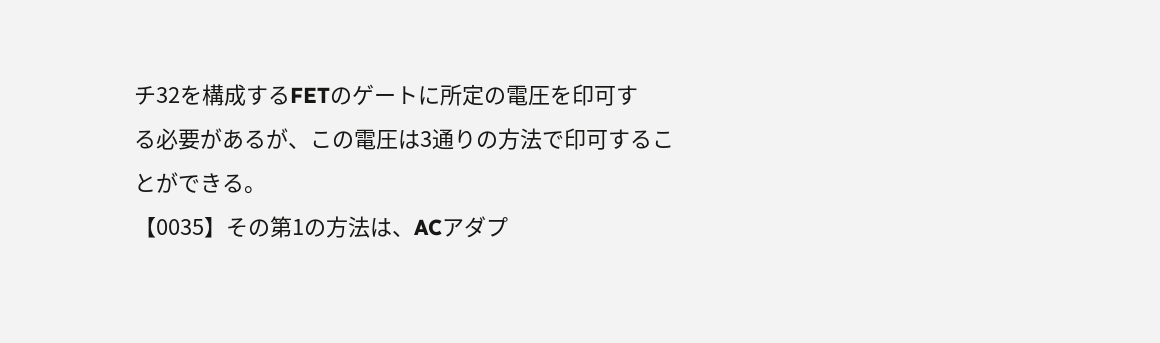チ32を構成するFETのゲートに所定の電圧を印可す
る必要があるが、この電圧は3通りの方法で印可するこ
とができる。
【0035】その第1の方法は、ACアダプ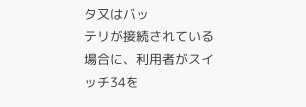タ又はバッ
テリが接続されている場合に、利用者がスイッチ34を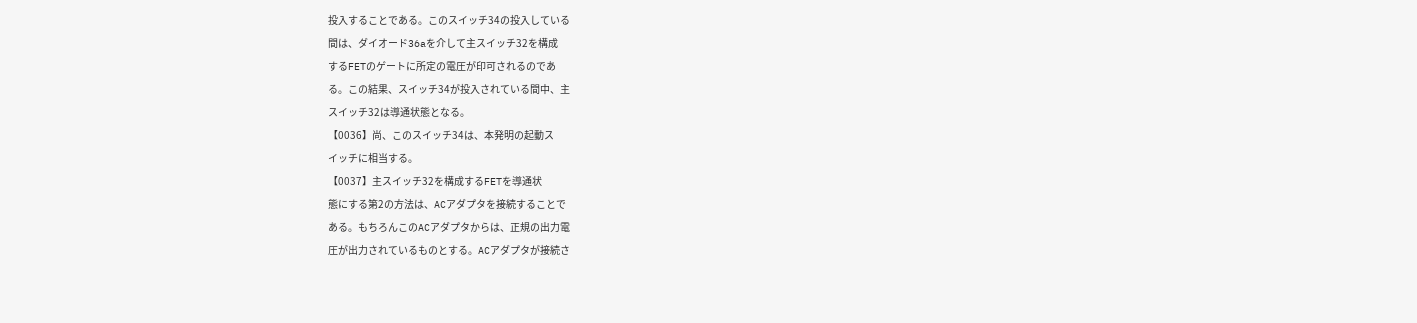投入することである。このスイッチ34の投入している
間は、ダイオード36aを介して主スイッチ32を構成
するFETのゲートに所定の電圧が印可されるのであ
る。この結果、スイッチ34が投入されている間中、主
スイッチ32は導通状態となる。
【0036】尚、このスイッチ34は、本発明の起動ス
イッチに相当する。
【0037】主スイッチ32を構成するFETを導通状
態にする第2の方法は、ACアダプタを接続することで
ある。もちろんこのACアダプタからは、正規の出力電
圧が出力されているものとする。ACアダプタが接続さ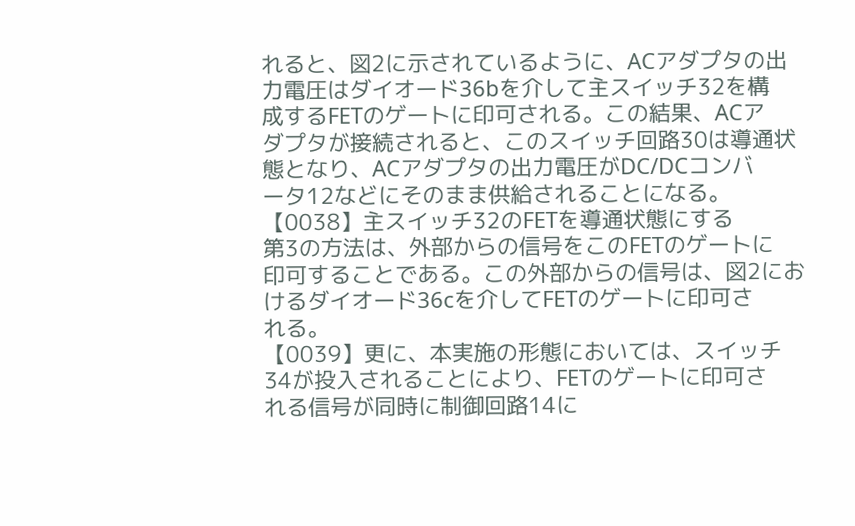れると、図2に示されているように、ACアダプタの出
力電圧はダイオード36bを介して主スイッチ32を構
成するFETのゲートに印可される。この結果、ACア
ダプタが接続されると、このスイッチ回路30は導通状
態となり、ACアダプタの出力電圧がDC/DCコンバ
ータ12などにそのまま供給されることになる。
【0038】主スイッチ32のFETを導通状態にする
第3の方法は、外部からの信号をこのFETのゲートに
印可することである。この外部からの信号は、図2にお
けるダイオード36cを介してFETのゲートに印可さ
れる。
【0039】更に、本実施の形態においては、スイッチ
34が投入されることにより、FETのゲートに印可さ
れる信号が同時に制御回路14に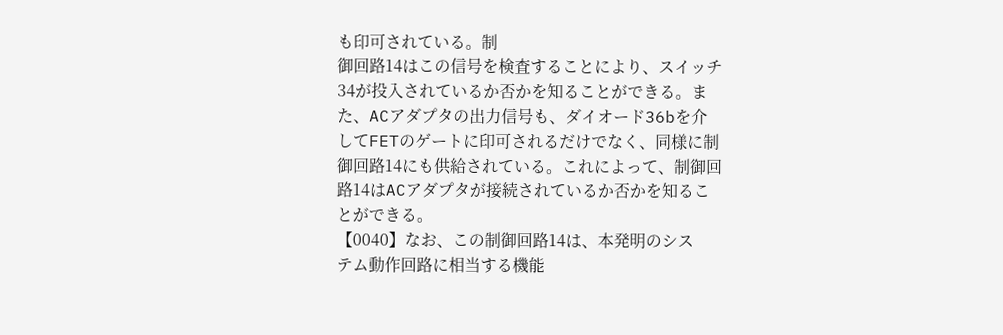も印可されている。制
御回路14はこの信号を検査することにより、スイッチ
34が投入されているか否かを知ることができる。ま
た、ACアダプタの出力信号も、ダイオード36bを介
してFETのゲートに印可されるだけでなく、同様に制
御回路14にも供給されている。これによって、制御回
路14はACアダプタが接続されているか否かを知るこ
とができる。
【0040】なお、この制御回路14は、本発明のシス
テム動作回路に相当する機能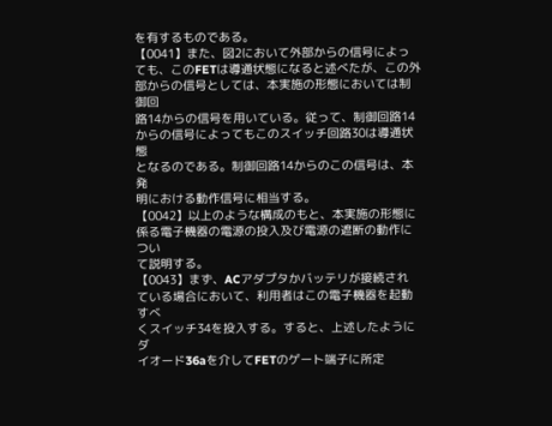を有するものである。
【0041】また、図2において外部からの信号によっ
ても、このFETは導通状態になると述べたが、この外
部からの信号としては、本実施の形態においては制御回
路14からの信号を用いている。従って、制御回路14
からの信号によってもこのスイッチ回路30は導通状態
となるのである。制御回路14からのこの信号は、本発
明における動作信号に相当する。
【0042】以上のような構成のもと、本実施の形態に
係る電子機器の電源の投入及び電源の遮断の動作につい
て説明する。
【0043】まず、ACアダプタかバッテリが接続され
ている場合において、利用者はこの電子機器を起動すべ
くスイッチ34を投入する。すると、上述したようにダ
イオード36aを介してFETのゲート端子に所定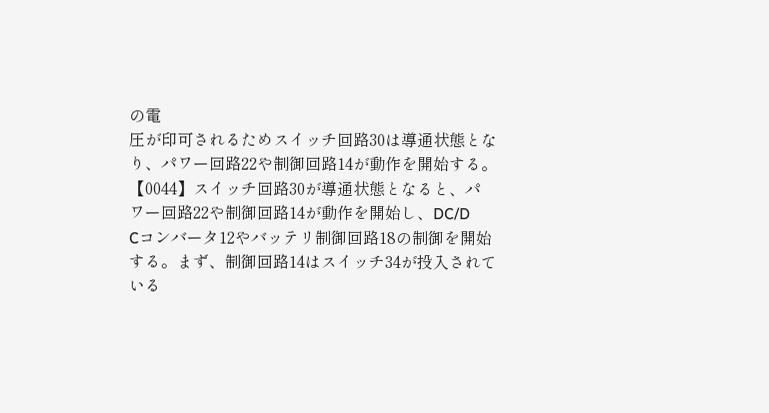の電
圧が印可されるためスイッチ回路30は導通状態とな
り、パワー回路22や制御回路14が動作を開始する。
【0044】スイッチ回路30が導通状態となると、パ
ワー回路22や制御回路14が動作を開始し、DC/D
Cコンバータ12やバッテリ制御回路18の制御を開始
する。まず、制御回路14はスイッチ34が投入されて
いる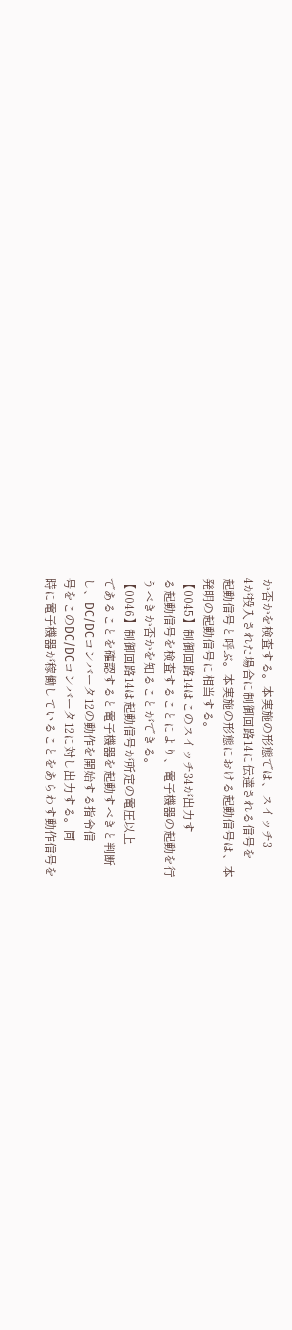か否かを検査する。本実施の形態では、スイッチ3
4が投入された場合に制御回路14に伝達される信号を
起動信号と呼ぶ。本実施の形態における起動信号は、本
発明の起動信号に相当する。
【0045】制御回路14はこのスイッチ34が出力す
る起動信号を検査することにより、電子機器の起動を行
うべきか否かを知ることができる。
【0046】制御回路14は起動信号が所定の電圧以上
であることを確認すると電子機器を起動すべきと判断
し、DC/DCコンバータ12の動作を開始する指令信
号をこのDC/DCコンバータ12に対し出力する。同
時に電子機器が稼働していることをあらわす動作信号を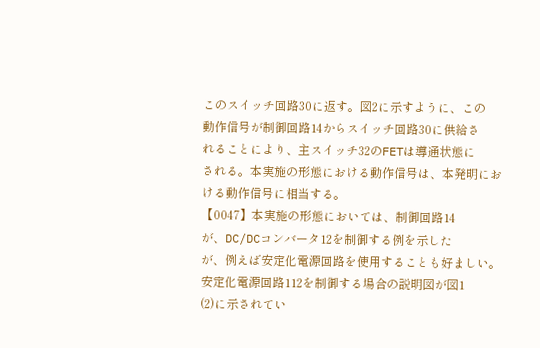このスイッチ回路30に返す。図2に示すように、この
動作信号が制御回路14からスイッチ回路30に供給さ
れることにより、主スイッチ32のFETは導通状態に
される。本実施の形態における動作信号は、本発明にお
ける動作信号に相当する。
【0047】本実施の形態においては、制御回路14
が、DC/DCコンバータ12を制御する例を示した
が、例えば安定化電源回路を使用することも好ましい。
安定化電源回路112を制御する場合の説明図が図1
(2)に示されてい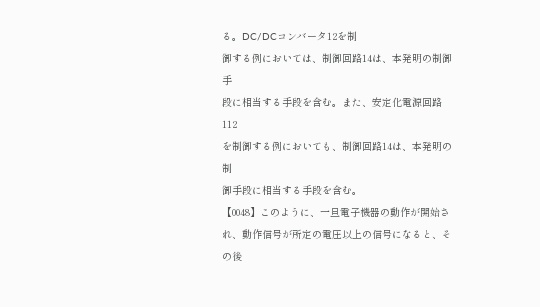る。DC/DCコンバータ12を制
御する例においては、制御回路14は、本発明の制御手
段に相当する手段を含む。また、安定化電源回路112
を制御する例においても、制御回路14は、本発明の制
御手段に相当する手段を含む。
【0048】このように、一旦電子機器の動作が開始さ
れ、動作信号が所定の電圧以上の信号になると、その後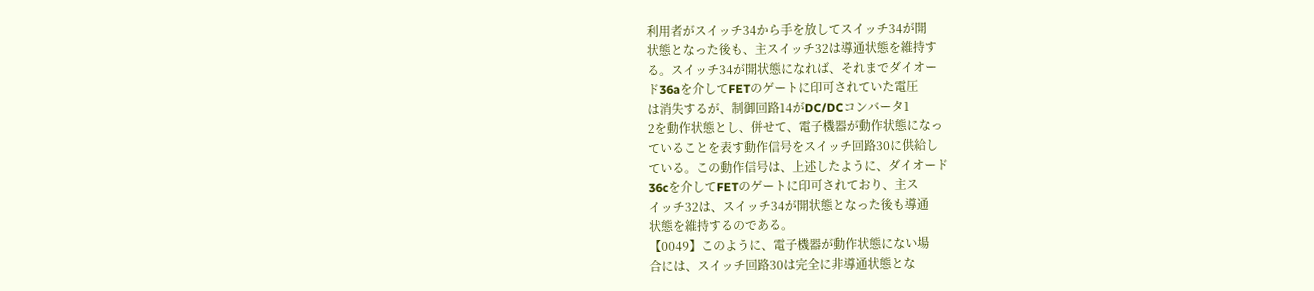利用者がスイッチ34から手を放してスイッチ34が開
状態となった後も、主スイッチ32は導通状態を維持す
る。スイッチ34が開状態になれば、それまでダイオー
ド36aを介してFETのゲートに印可されていた電圧
は消失するが、制御回路14がDC/DCコンバータ1
2を動作状態とし、併せて、電子機器が動作状態になっ
ていることを表す動作信号をスイッチ回路30に供給し
ている。この動作信号は、上述したように、ダイオード
36cを介してFETのゲートに印可されており、主ス
イッチ32は、スイッチ34が開状態となった後も導通
状態を維持するのである。
【0049】このように、電子機器が動作状態にない場
合には、スイッチ回路30は完全に非導通状態とな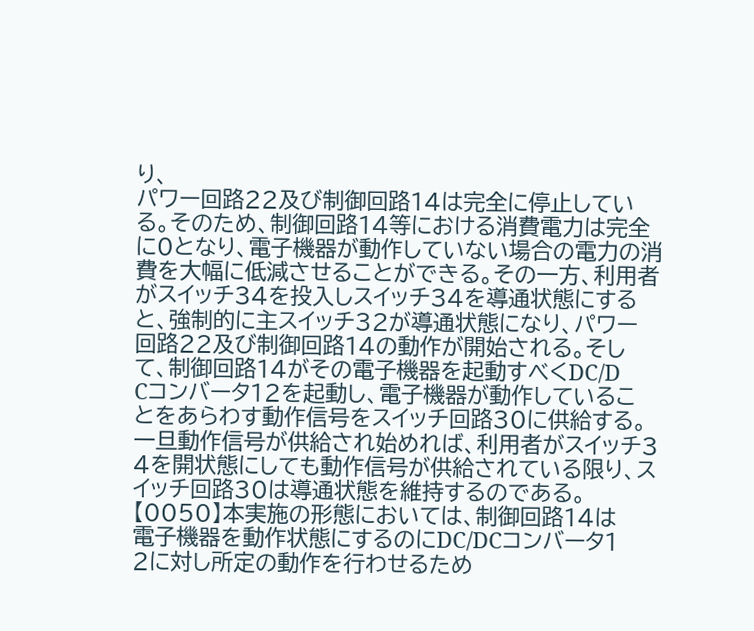り、
パワー回路22及び制御回路14は完全に停止してい
る。そのため、制御回路14等における消費電力は完全
に0となり、電子機器が動作していない場合の電力の消
費を大幅に低減させることができる。その一方、利用者
がスイッチ34を投入しスイッチ34を導通状態にする
と、強制的に主スイッチ32が導通状態になり、パワー
回路22及び制御回路14の動作が開始される。そし
て、制御回路14がその電子機器を起動すべくDC/D
Cコンバータ12を起動し、電子機器が動作しているこ
とをあらわす動作信号をスイッチ回路30に供給する。
一旦動作信号が供給され始めれば、利用者がスイッチ3
4を開状態にしても動作信号が供給されている限り、ス
イッチ回路30は導通状態を維持するのである。
【0050】本実施の形態においては、制御回路14は
電子機器を動作状態にするのにDC/DCコンバータ1
2に対し所定の動作を行わせるため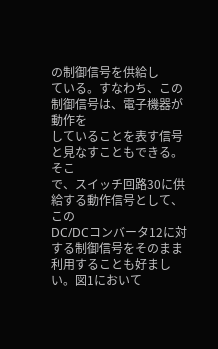の制御信号を供給し
ている。すなわち、この制御信号は、電子機器が動作を
していることを表す信号と見なすこともできる。そこ
で、スイッチ回路30に供給する動作信号として、この
DC/DCコンバータ12に対する制御信号をそのまま
利用することも好ましい。図1において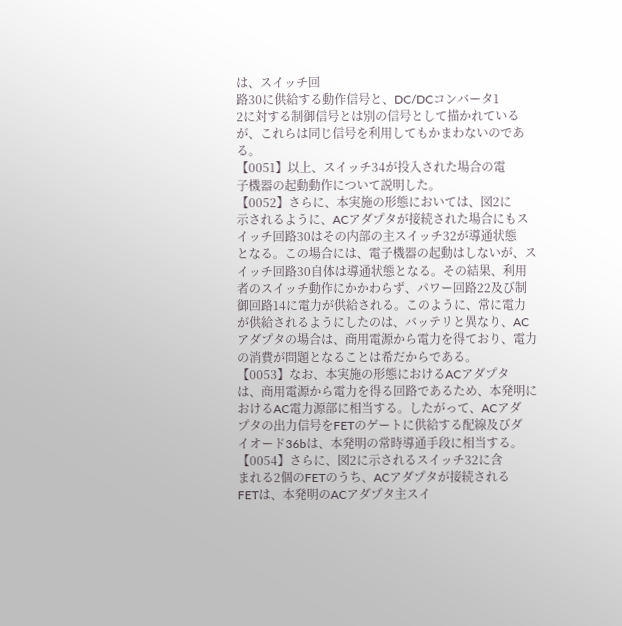は、スイッチ回
路30に供給する動作信号と、DC/DCコンバータ1
2に対する制御信号とは別の信号として描かれている
が、これらは同じ信号を利用してもかまわないのであ
る。
【0051】以上、スイッチ34が投入された場合の電
子機器の起動動作について説明した。
【0052】さらに、本実施の形態においては、図2に
示されるように、ACアダプタが接続された場合にもス
イッチ回路30はその内部の主スイッチ32が導通状態
となる。この場合には、電子機器の起動はしないが、ス
イッチ回路30自体は導通状態となる。その結果、利用
者のスイッチ動作にかかわらず、パワー回路22及び制
御回路14に電力が供給される。このように、常に電力
が供給されるようにしたのは、バッテリと異なり、AC
アダプタの場合は、商用電源から電力を得ており、電力
の消費が問題となることは希だからである。
【0053】なお、本実施の形態におけるACアダプタ
は、商用電源から電力を得る回路であるため、本発明に
おけるAC電力源部に相当する。したがって、ACアダ
プタの出力信号をFETのゲートに供給する配線及びダ
イオード36bは、本発明の常時導通手段に相当する。
【0054】さらに、図2に示されるスイッチ32に含
まれる2個のFETのうち、ACアダプタが接続される
FETは、本発明のACアダプタ主スイ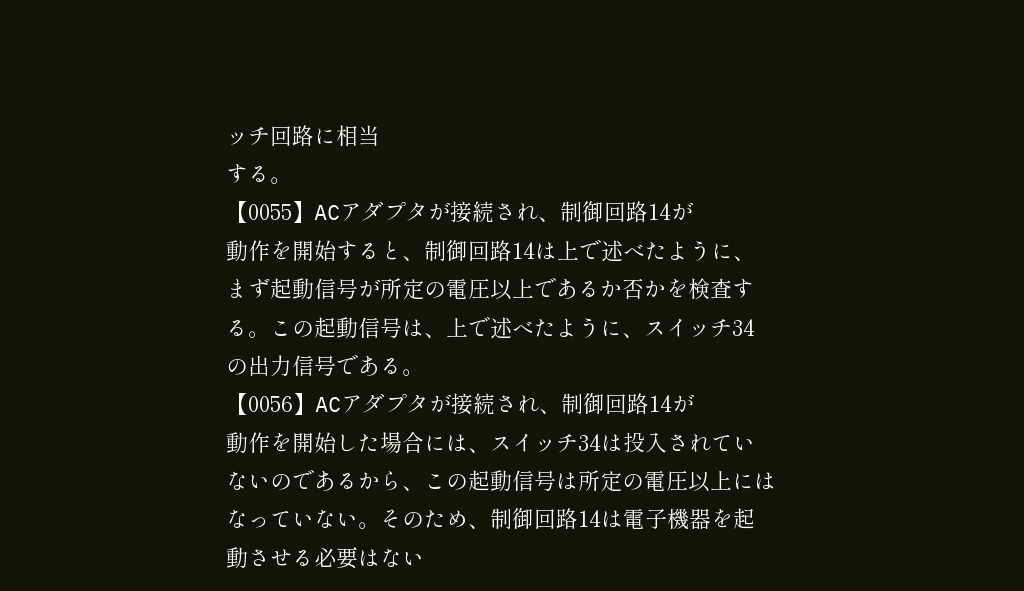ッチ回路に相当
する。
【0055】ACアダプタが接続され、制御回路14が
動作を開始すると、制御回路14は上で述べたように、
まず起動信号が所定の電圧以上であるか否かを検査す
る。この起動信号は、上で述べたように、スイッチ34
の出力信号である。
【0056】ACアダプタが接続され、制御回路14が
動作を開始した場合には、スイッチ34は投入されてい
ないのであるから、この起動信号は所定の電圧以上には
なっていない。そのため、制御回路14は電子機器を起
動させる必要はない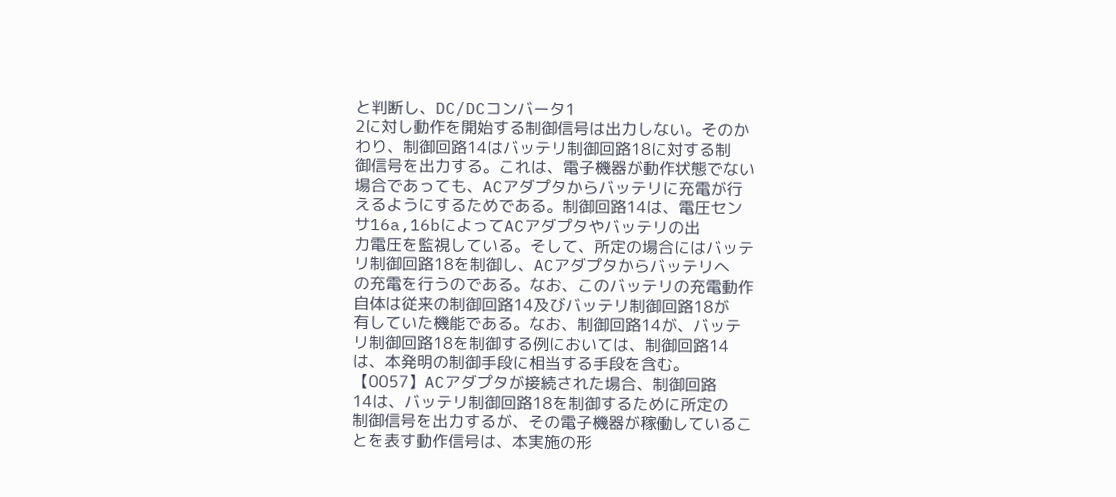と判断し、DC/DCコンバータ1
2に対し動作を開始する制御信号は出力しない。そのか
わり、制御回路14はバッテリ制御回路18に対する制
御信号を出力する。これは、電子機器が動作状態でない
場合であっても、ACアダプタからバッテリに充電が行
えるようにするためである。制御回路14は、電圧セン
サ16a,16bによってACアダプタやバッテリの出
力電圧を監視している。そして、所定の場合にはバッテ
リ制御回路18を制御し、ACアダプタからバッテリへ
の充電を行うのである。なお、このバッテリの充電動作
自体は従来の制御回路14及びバッテリ制御回路18が
有していた機能である。なお、制御回路14が、バッテ
リ制御回路18を制御する例においては、制御回路14
は、本発明の制御手段に相当する手段を含む。
【0057】ACアダプタが接続された場合、制御回路
14は、バッテリ制御回路18を制御するために所定の
制御信号を出力するが、その電子機器が稼働しているこ
とを表す動作信号は、本実施の形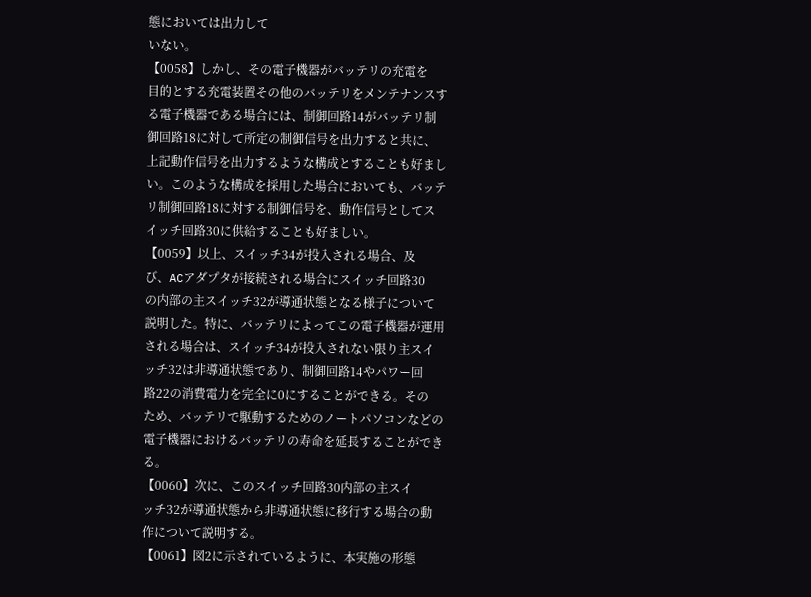態においては出力して
いない。
【0058】しかし、その電子機器がバッテリの充電を
目的とする充電装置その他のバッテリをメンテナンスす
る電子機器である場合には、制御回路14がバッテリ制
御回路18に対して所定の制御信号を出力すると共に、
上記動作信号を出力するような構成とすることも好まし
い。このような構成を採用した場合においても、バッテ
リ制御回路18に対する制御信号を、動作信号としてス
イッチ回路30に供給することも好ましい。
【0059】以上、スイッチ34が投入される場合、及
び、ACアダプタが接続される場合にスイッチ回路30
の内部の主スイッチ32が導通状態となる様子について
説明した。特に、バッテリによってこの電子機器が運用
される場合は、スイッチ34が投入されない限り主スイ
ッチ32は非導通状態であり、制御回路14やパワー回
路22の消費電力を完全に0にすることができる。その
ため、バッテリで駆動するためのノートパソコンなどの
電子機器におけるバッテリの寿命を延長することができ
る。
【0060】次に、このスイッチ回路30内部の主スイ
ッチ32が導通状態から非導通状態に移行する場合の動
作について説明する。
【0061】図2に示されているように、本実施の形態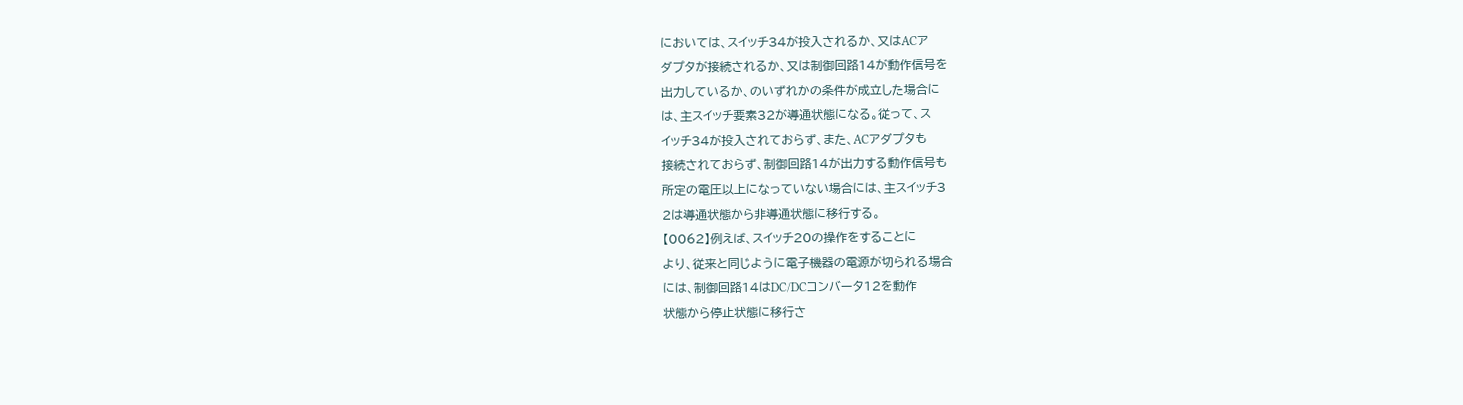においては、スイッチ34が投入されるか、又はACア
ダプタが接続されるか、又は制御回路14が動作信号を
出力しているか、のいずれかの条件が成立した場合に
は、主スイッチ要素32が導通状態になる。従って、ス
イッチ34が投入されておらず、また、ACアダプタも
接続されておらず、制御回路14が出力する動作信号も
所定の電圧以上になっていない場合には、主スイッチ3
2は導通状態から非導通状態に移行する。
【0062】例えば、スイッチ20の操作をすることに
より、従来と同じように電子機器の電源が切られる場合
には、制御回路14はDC/DCコンバータ12を動作
状態から停止状態に移行さ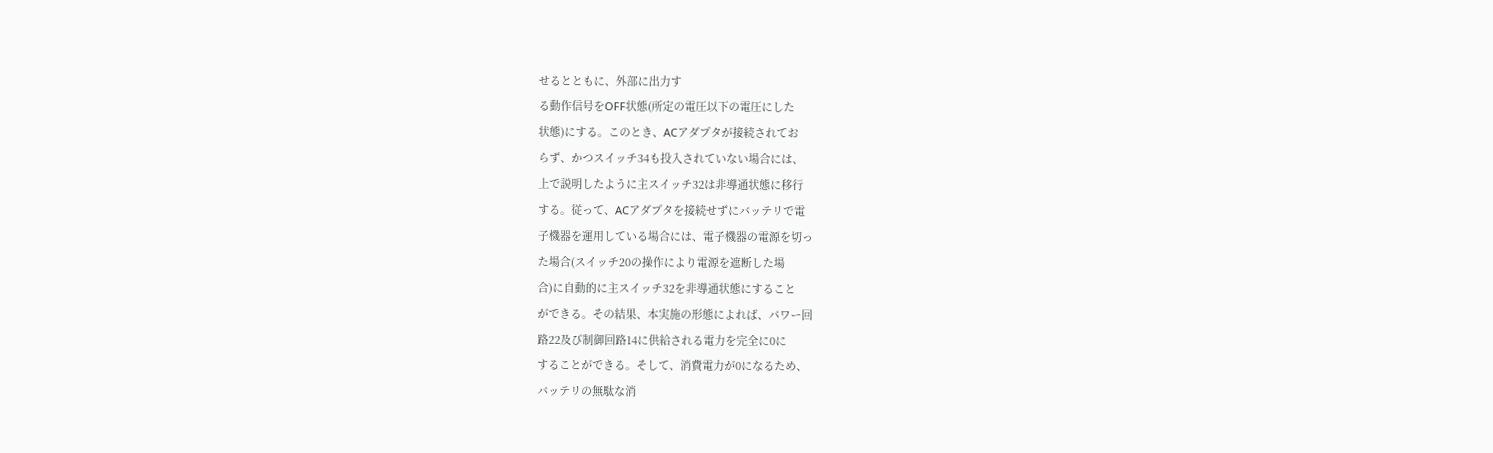せるとともに、外部に出力す
る動作信号をOFF状態(所定の電圧以下の電圧にした
状態)にする。このとき、ACアダプタが接続されてお
らず、かつスイッチ34も投入されていない場合には、
上で説明したように主スイッチ32は非導通状態に移行
する。従って、ACアダプタを接続せずにバッテリで電
子機器を運用している場合には、電子機器の電源を切っ
た場合(スイッチ20の操作により電源を遮断した場
合)に自動的に主スイッチ32を非導通状態にすること
ができる。その結果、本実施の形態によれば、パワー回
路22及び制御回路14に供給される電力を完全に0に
することができる。そして、消費電力が0になるため、
バッテリの無駄な消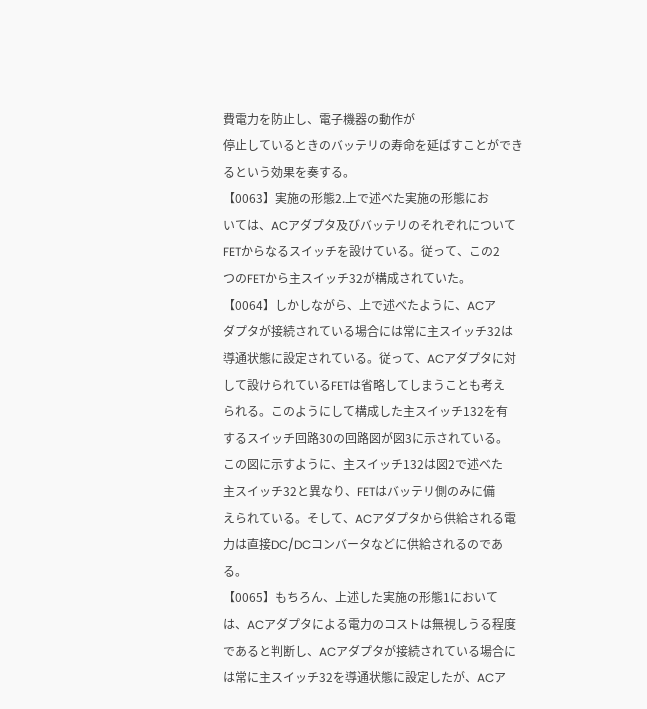費電力を防止し、電子機器の動作が
停止しているときのバッテリの寿命を延ばすことができ
るという効果を奏する。
【0063】実施の形態2.上で述べた実施の形態にお
いては、ACアダプタ及びバッテリのそれぞれについて
FETからなるスイッチを設けている。従って、この2
つのFETから主スイッチ32が構成されていた。
【0064】しかしながら、上で述べたように、ACア
ダプタが接続されている場合には常に主スイッチ32は
導通状態に設定されている。従って、ACアダプタに対
して設けられているFETは省略してしまうことも考え
られる。このようにして構成した主スイッチ132を有
するスイッチ回路30の回路図が図3に示されている。
この図に示すように、主スイッチ132は図2で述べた
主スイッチ32と異なり、FETはバッテリ側のみに備
えられている。そして、ACアダプタから供給される電
力は直接DC/DCコンバータなどに供給されるのであ
る。
【0065】もちろん、上述した実施の形態1において
は、ACアダプタによる電力のコストは無視しうる程度
であると判断し、ACアダプタが接続されている場合に
は常に主スイッチ32を導通状態に設定したが、ACア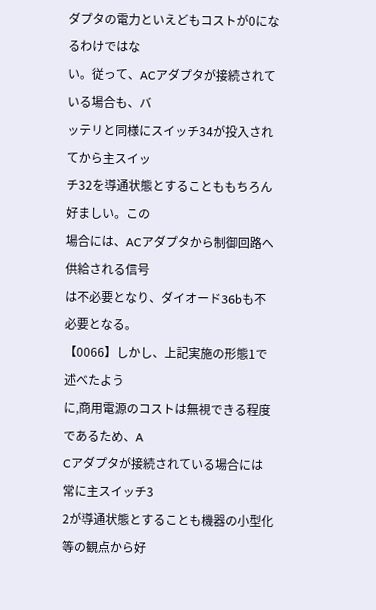ダプタの電力といえどもコストが0になるわけではな
い。従って、ACアダプタが接続されている場合も、バ
ッテリと同様にスイッチ34が投入されてから主スイッ
チ32を導通状態とすることももちろん好ましい。この
場合には、ACアダプタから制御回路へ供給される信号
は不必要となり、ダイオード36bも不必要となる。
【0066】しかし、上記実施の形態1で述べたよう
に,商用電源のコストは無視できる程度であるため、A
Cアダプタが接続されている場合には常に主スイッチ3
2が導通状態とすることも機器の小型化等の観点から好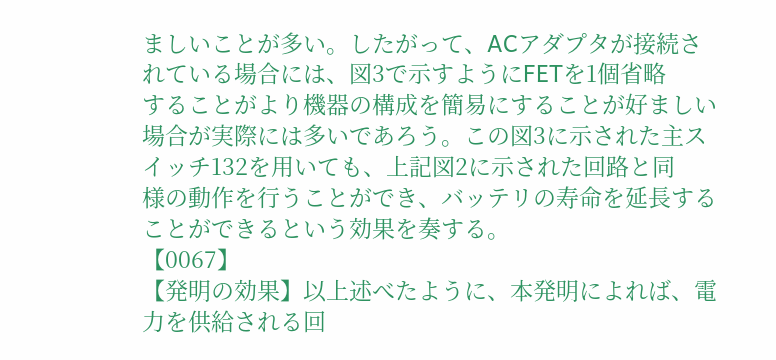ましいことが多い。したがって、ACアダプタが接続さ
れている場合には、図3で示すようにFETを1個省略
することがより機器の構成を簡易にすることが好ましい
場合が実際には多いであろう。この図3に示された主ス
イッチ132を用いても、上記図2に示された回路と同
様の動作を行うことができ、バッテリの寿命を延長する
ことができるという効果を奏する。
【0067】
【発明の効果】以上述べたように、本発明によれば、電
力を供給される回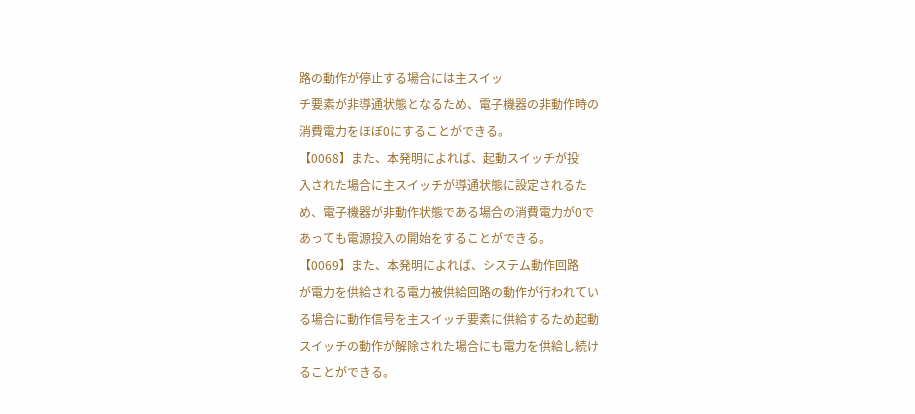路の動作が停止する場合には主スイッ
チ要素が非導通状態となるため、電子機器の非動作時の
消費電力をほぼ0にすることができる。
【0068】また、本発明によれば、起動スイッチが投
入された場合に主スイッチが導通状態に設定されるた
め、電子機器が非動作状態である場合の消費電力が0で
あっても電源投入の開始をすることができる。
【0069】また、本発明によれば、システム動作回路
が電力を供給される電力被供給回路の動作が行われてい
る場合に動作信号を主スイッチ要素に供給するため起動
スイッチの動作が解除された場合にも電力を供給し続け
ることができる。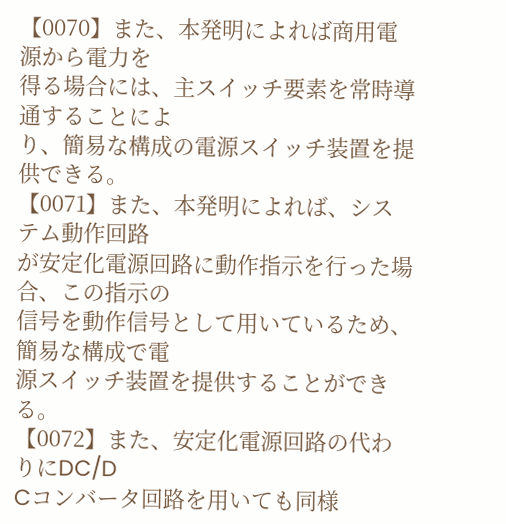【0070】また、本発明によれば商用電源から電力を
得る場合には、主スイッチ要素を常時導通することによ
り、簡易な構成の電源スイッチ装置を提供できる。
【0071】また、本発明によれば、システム動作回路
が安定化電源回路に動作指示を行った場合、この指示の
信号を動作信号として用いているため、簡易な構成で電
源スイッチ装置を提供することができる。
【0072】また、安定化電源回路の代わりにDC/D
Cコンバータ回路を用いても同様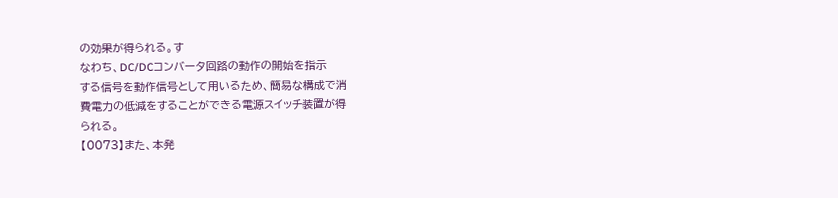の効果が得られる。す
なわち、DC/DCコンバータ回路の動作の開始を指示
する信号を動作信号として用いるため、簡易な構成で消
費電力の低減をすることができる電源スイッチ装置が得
られる。
【0073】また、本発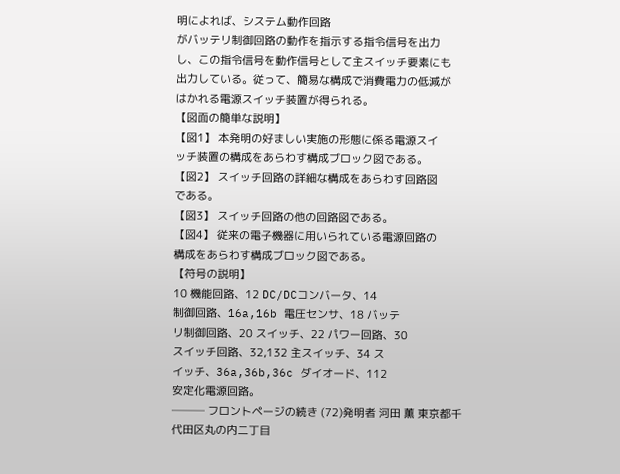明によれば、システム動作回路
がバッテリ制御回路の動作を指示する指令信号を出力
し、この指令信号を動作信号として主スイッチ要素にも
出力している。従って、簡易な構成で消費電力の低減が
はかれる電源スイッチ装置が得られる。
【図面の簡単な説明】
【図1】 本発明の好ましい実施の形態に係る電源スイ
ッチ装置の構成をあらわす構成ブロック図である。
【図2】 スイッチ回路の詳細な構成をあらわす回路図
である。
【図3】 スイッチ回路の他の回路図である。
【図4】 従来の電子機器に用いられている電源回路の
構成をあらわす構成ブロック図である。
【符号の説明】
10 機能回路、12 DC/DCコンバータ、14
制御回路、16a,16b 電圧センサ、18 バッテ
リ制御回路、20 スイッチ、22 パワー回路、30
スイッチ回路、32,132 主スイッチ、34 ス
イッチ、36a,36b,36c ダイオード、112
安定化電源回路。
─── フロントページの続き (72)発明者 河田 薫 東京都千代田区丸の内二丁目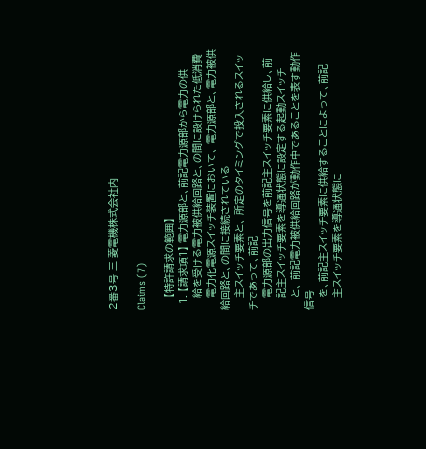2番3号 三 菱電機株式会社内

Claims (7)

    【特許請求の範囲】
  1. 【請求項1】 電力源部と、前記電力源部から電力の供
    給を受ける電力被供給回路と、の間に設けられた低消費
    電力化電源スイッチ装置において、 電力源部と、電力被供給回路と、の間に接続されている
    主スイッチ要素と、 所定のタイミングで投入されるスイッチであって、前記
    電力源部の出力信号を前記主スイッチ要素に供給し、前
    記主スイッチ要素を導通状態に設定する起動スイッチ
    と、 前記電力被供給回路が動作中であることを表す動作信号
    を、前記主スイッチ要素に供給することによって、前記
    主スイッチ要素を導通状態に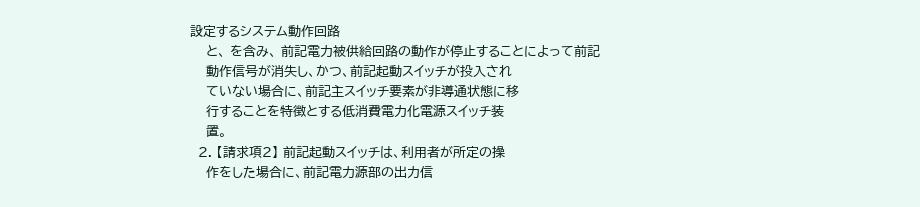設定するシステム動作回路
    と、 を含み、 前記電力被供給回路の動作が停止することによって前記
    動作信号が消失し、かつ、前記起動スイッチが投入され
    ていない場合に、前記主スイッチ要素が非導通状態に移
    行することを特徴とする低消費電力化電源スイッチ装
    置。
  2. 【請求項2】 前記起動スイッチは、利用者が所定の操
    作をした場合に、前記電力源部の出力信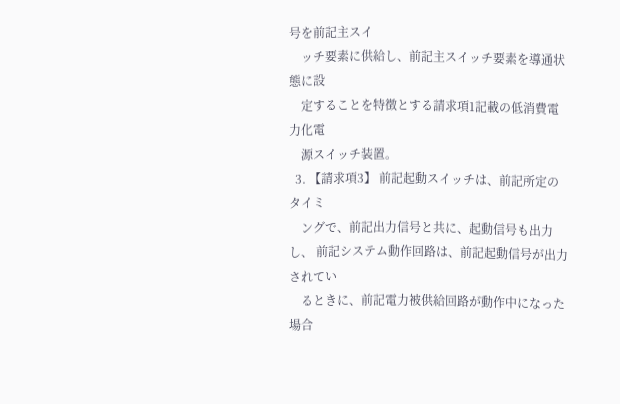号を前記主スイ
    ッチ要素に供給し、前記主スイッチ要素を導通状態に設
    定することを特徴とする請求項1記載の低消費電力化電
    源スイッチ装置。
  3. 【請求項3】 前記起動スイッチは、前記所定のタイミ
    ングで、前記出力信号と共に、起動信号も出力し、 前記システム動作回路は、前記起動信号が出力されてい
    るときに、前記電力被供給回路が動作中になった場合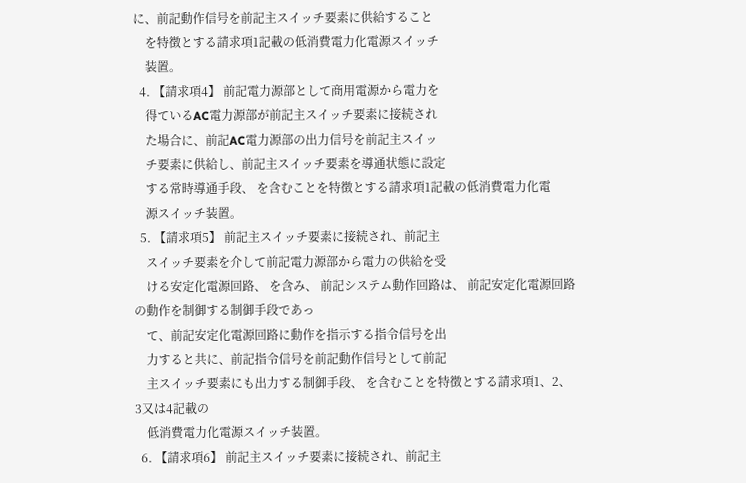に、前記動作信号を前記主スイッチ要素に供給すること
    を特徴とする請求項1記載の低消費電力化電源スイッチ
    装置。
  4. 【請求項4】 前記電力源部として商用電源から電力を
    得ているAC電力源部が前記主スイッチ要素に接続され
    た場合に、前記AC電力源部の出力信号を前記主スイッ
    チ要素に供給し、前記主スイッチ要素を導通状態に設定
    する常時導通手段、 を含むことを特徴とする請求項1記載の低消費電力化電
    源スイッチ装置。
  5. 【請求項5】 前記主スイッチ要素に接続され、前記主
    スイッチ要素を介して前記電力源部から電力の供給を受
    ける安定化電源回路、 を含み、 前記システム動作回路は、 前記安定化電源回路の動作を制御する制御手段であっ
    て、前記安定化電源回路に動作を指示する指令信号を出
    力すると共に、前記指令信号を前記動作信号として前記
    主スイッチ要素にも出力する制御手段、 を含むことを特徴とする請求項1、2、3又は4記載の
    低消費電力化電源スイッチ装置。
  6. 【請求項6】 前記主スイッチ要素に接続され、前記主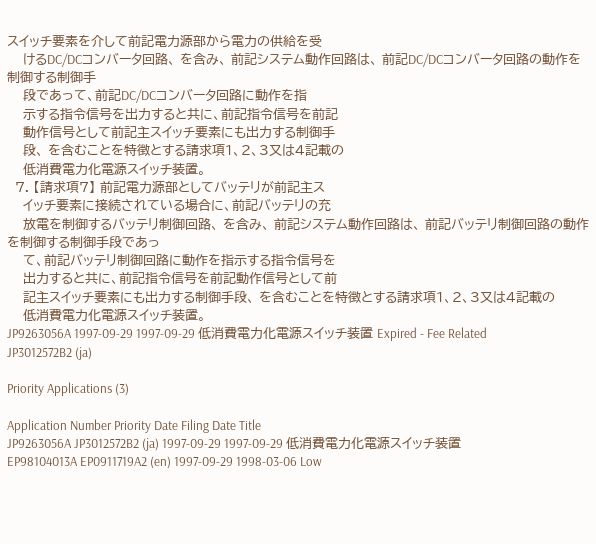スイッチ要素を介して前記電力源部から電力の供給を受
    けるDC/DCコンバータ回路、 を含み、 前記システム動作回路は、 前記DC/DCコンバータ回路の動作を制御する制御手
    段であって、前記DC/DCコンバータ回路に動作を指
    示する指令信号を出力すると共に、前記指令信号を前記
    動作信号として前記主スイッチ要素にも出力する制御手
    段、 を含むことを特徴とする請求項1、2、3又は4記載の
    低消費電力化電源スイッチ装置。
  7. 【請求項7】 前記電力源部としてバッテリが前記主ス
    イッチ要素に接続されている場合に、前記バッテリの充
    放電を制御するバッテリ制御回路、 を含み、 前記システム動作回路は、 前記バッテリ制御回路の動作を制御する制御手段であっ
    て、前記バッテリ制御回路に動作を指示する指令信号を
    出力すると共に、前記指令信号を前記動作信号として前
    記主スイッチ要素にも出力する制御手段、 を含むことを特徴とする請求項1、2、3又は4記載の
    低消費電力化電源スイッチ装置。
JP9263056A 1997-09-29 1997-09-29 低消費電力化電源スイッチ装置 Expired - Fee Related JP3012572B2 (ja)

Priority Applications (3)

Application Number Priority Date Filing Date Title
JP9263056A JP3012572B2 (ja) 1997-09-29 1997-09-29 低消費電力化電源スイッチ装置
EP98104013A EP0911719A2 (en) 1997-09-29 1998-03-06 Low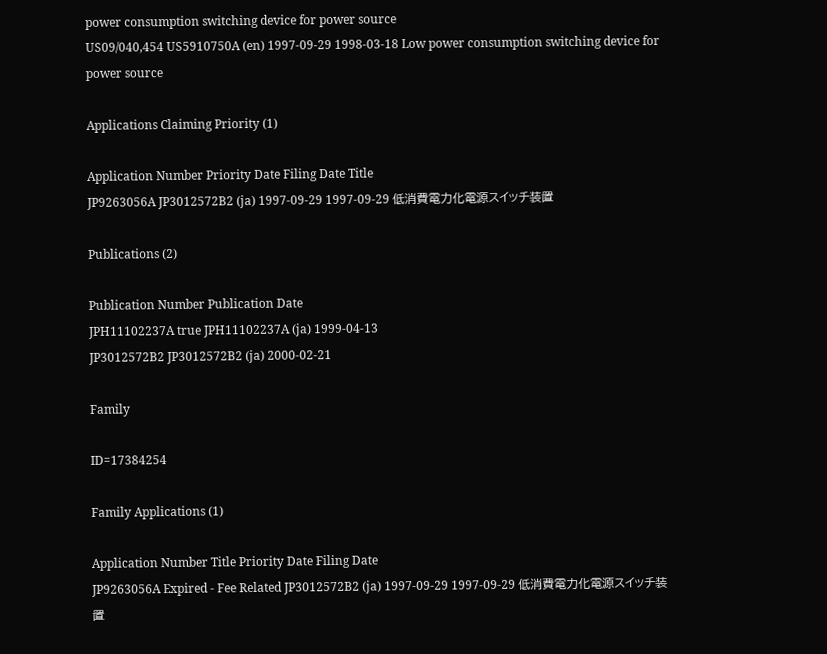power consumption switching device for power source
US09/040,454 US5910750A (en) 1997-09-29 1998-03-18 Low power consumption switching device for power source

Applications Claiming Priority (1)

Application Number Priority Date Filing Date Title
JP9263056A JP3012572B2 (ja) 1997-09-29 1997-09-29 低消費電力化電源スイッチ装置

Publications (2)

Publication Number Publication Date
JPH11102237A true JPH11102237A (ja) 1999-04-13
JP3012572B2 JP3012572B2 (ja) 2000-02-21

Family

ID=17384254

Family Applications (1)

Application Number Title Priority Date Filing Date
JP9263056A Expired - Fee Related JP3012572B2 (ja) 1997-09-29 1997-09-29 低消費電力化電源スイッチ装置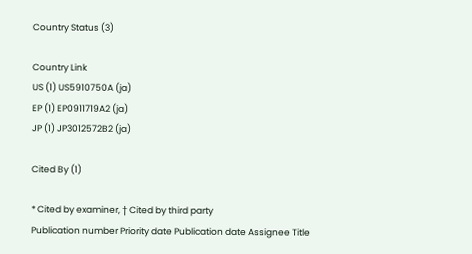Country Status (3)

Country Link
US (1) US5910750A (ja)
EP (1) EP0911719A2 (ja)
JP (1) JP3012572B2 (ja)

Cited By (1)

* Cited by examiner, † Cited by third party
Publication number Priority date Publication date Assignee Title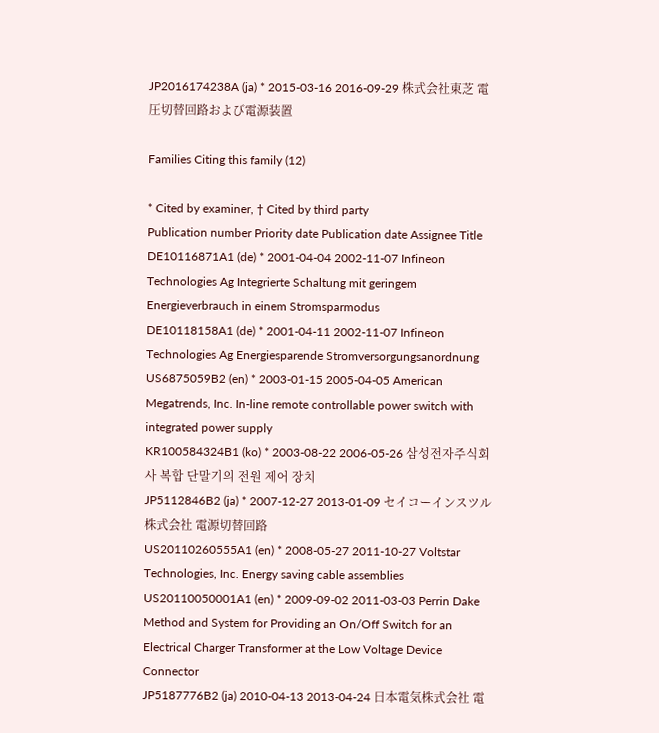JP2016174238A (ja) * 2015-03-16 2016-09-29 株式会社東芝 電圧切替回路および電源装置

Families Citing this family (12)

* Cited by examiner, † Cited by third party
Publication number Priority date Publication date Assignee Title
DE10116871A1 (de) * 2001-04-04 2002-11-07 Infineon Technologies Ag Integrierte Schaltung mit geringem Energieverbrauch in einem Stromsparmodus
DE10118158A1 (de) * 2001-04-11 2002-11-07 Infineon Technologies Ag Energiesparende Stromversorgungsanordnung
US6875059B2 (en) * 2003-01-15 2005-04-05 American Megatrends, Inc. In-line remote controllable power switch with integrated power supply
KR100584324B1 (ko) * 2003-08-22 2006-05-26 삼성전자주식회사 복합 단말기의 전원 제어 장치
JP5112846B2 (ja) * 2007-12-27 2013-01-09 セイコーインスツル株式会社 電源切替回路
US20110260555A1 (en) * 2008-05-27 2011-10-27 Voltstar Technologies, Inc. Energy saving cable assemblies
US20110050001A1 (en) * 2009-09-02 2011-03-03 Perrin Dake Method and System for Providing an On/Off Switch for an Electrical Charger Transformer at the Low Voltage Device Connector
JP5187776B2 (ja) 2010-04-13 2013-04-24 日本電気株式会社 電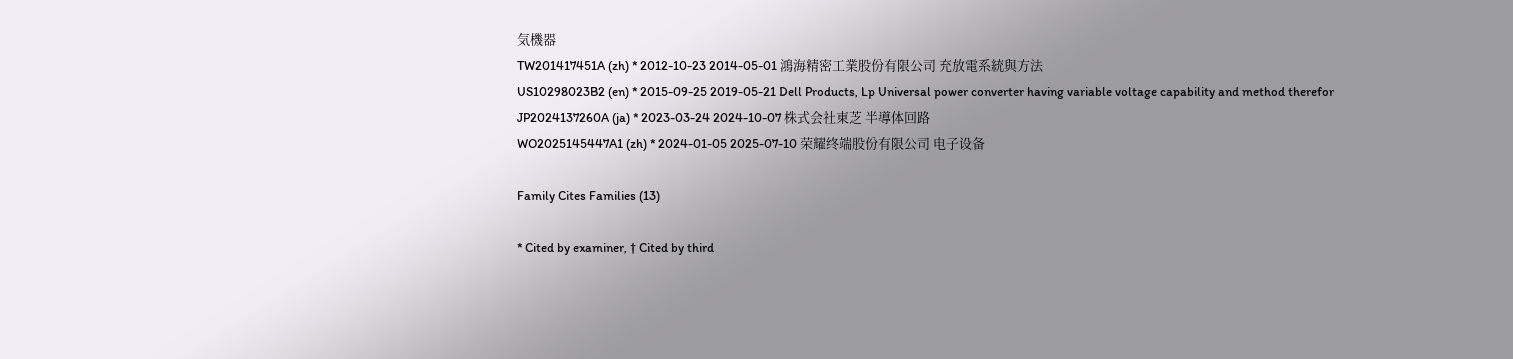気機器
TW201417451A (zh) * 2012-10-23 2014-05-01 鴻海精密工業股份有限公司 充放電系統與方法
US10298023B2 (en) * 2015-09-25 2019-05-21 Dell Products, Lp Universal power converter having variable voltage capability and method therefor
JP2024137260A (ja) * 2023-03-24 2024-10-07 株式会社東芝 半導体回路
WO2025145447A1 (zh) * 2024-01-05 2025-07-10 荣耀终端股份有限公司 电子设备

Family Cites Families (13)

* Cited by examiner, † Cited by third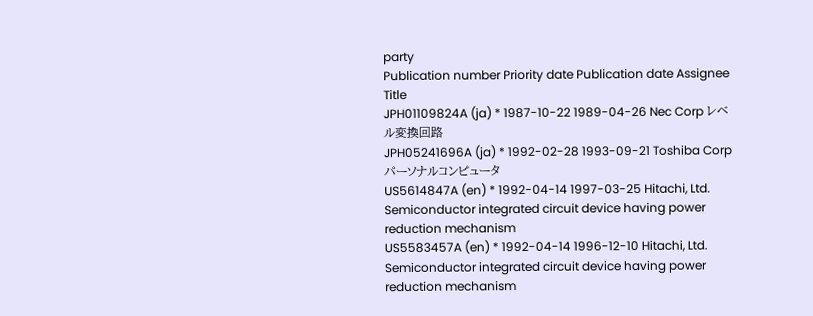party
Publication number Priority date Publication date Assignee Title
JPH01109824A (ja) * 1987-10-22 1989-04-26 Nec Corp レベル変換回路
JPH05241696A (ja) * 1992-02-28 1993-09-21 Toshiba Corp パーソナルコンピュータ
US5614847A (en) * 1992-04-14 1997-03-25 Hitachi, Ltd. Semiconductor integrated circuit device having power reduction mechanism
US5583457A (en) * 1992-04-14 1996-12-10 Hitachi, Ltd. Semiconductor integrated circuit device having power reduction mechanism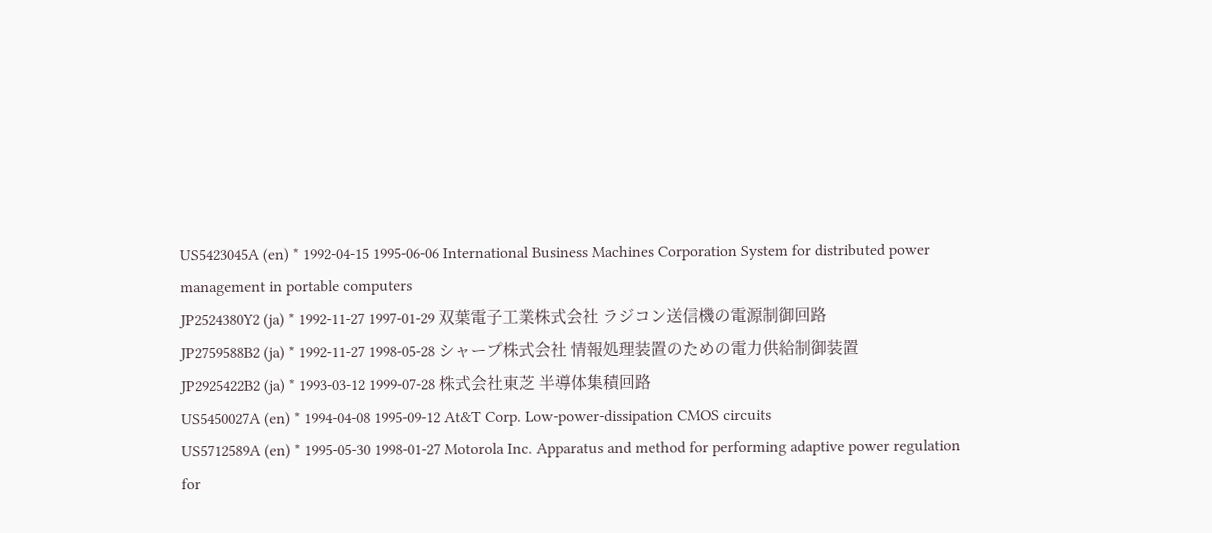US5423045A (en) * 1992-04-15 1995-06-06 International Business Machines Corporation System for distributed power management in portable computers
JP2524380Y2 (ja) * 1992-11-27 1997-01-29 双葉電子工業株式会社 ラジコン送信機の電源制御回路
JP2759588B2 (ja) * 1992-11-27 1998-05-28 シャープ株式会社 情報処理装置のための電力供給制御装置
JP2925422B2 (ja) * 1993-03-12 1999-07-28 株式会社東芝 半導体集積回路
US5450027A (en) * 1994-04-08 1995-09-12 At&T Corp. Low-power-dissipation CMOS circuits
US5712589A (en) * 1995-05-30 1998-01-27 Motorola Inc. Apparatus and method for performing adaptive power regulation for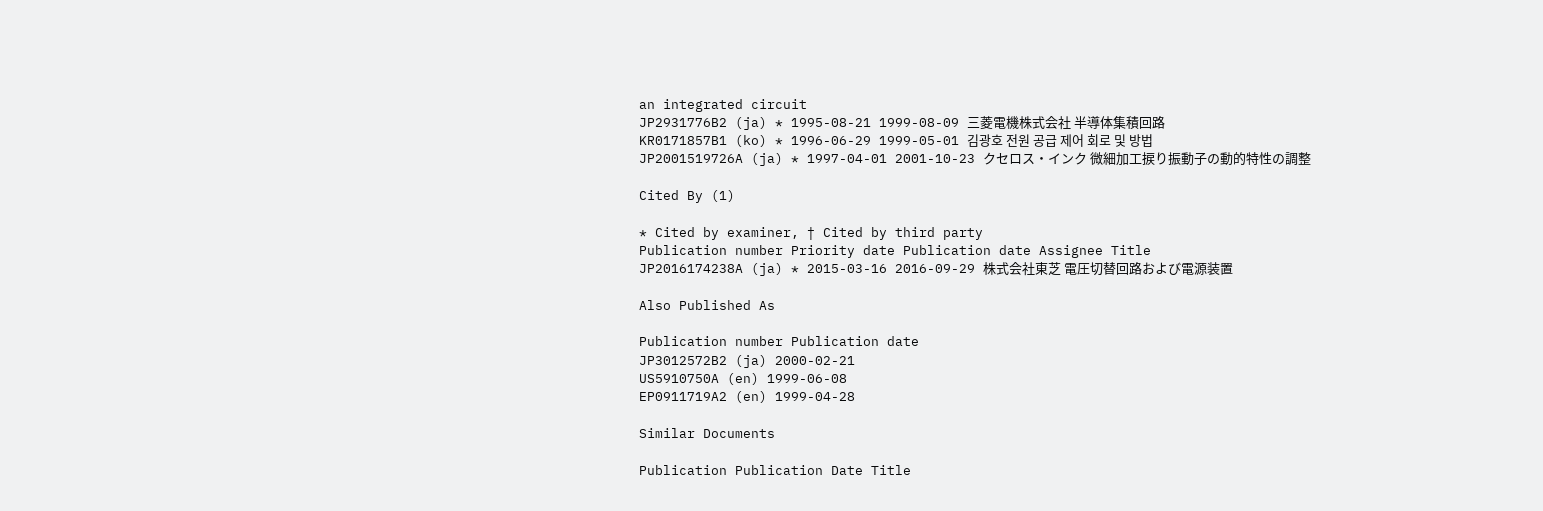an integrated circuit
JP2931776B2 (ja) * 1995-08-21 1999-08-09 三菱電機株式会社 半導体集積回路
KR0171857B1 (ko) * 1996-06-29 1999-05-01 김광호 전원 공급 제어 회로 및 방법
JP2001519726A (ja) * 1997-04-01 2001-10-23 クセロス・インク 微細加工捩り振動子の動的特性の調整

Cited By (1)

* Cited by examiner, † Cited by third party
Publication number Priority date Publication date Assignee Title
JP2016174238A (ja) * 2015-03-16 2016-09-29 株式会社東芝 電圧切替回路および電源装置

Also Published As

Publication number Publication date
JP3012572B2 (ja) 2000-02-21
US5910750A (en) 1999-06-08
EP0911719A2 (en) 1999-04-28

Similar Documents

Publication Publication Date Title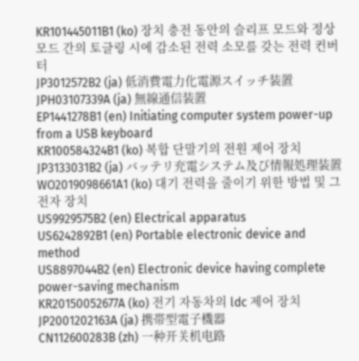KR101445011B1 (ko) 장치 충전 동안의 슬리프 모드와 정상 모드 간의 토글링 시에 감소된 전력 소모를 갖는 전력 컨버터
JP3012572B2 (ja) 低消費電力化電源スイッチ装置
JPH03107339A (ja) 無線通信装置
EP1441278B1 (en) Initiating computer system power-up from a USB keyboard
KR100584324B1 (ko) 복합 단말기의 전원 제어 장치
JP3133031B2 (ja) バッテリ充電システム及び情報処理装置
WO2019098661A1 (ko) 대기 전력을 줄이기 위한 방법 및 그 전자 장치
US9929575B2 (en) Electrical apparatus
US6242892B1 (en) Portable electronic device and method
US8897044B2 (en) Electronic device having complete power-saving mechanism
KR20150052677A (ko) 전기 자동차의 ldc 제어 장치
JP2001202163A (ja) 携帯型電子機器
CN112600283B (zh) 一种开关机电路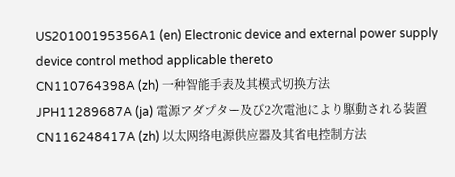US20100195356A1 (en) Electronic device and external power supply device control method applicable thereto
CN110764398A (zh) 一种智能手表及其模式切换方法
JPH11289687A (ja) 電源アダプター及び2次電池により駆動される装置
CN116248417A (zh) 以太网络电源供应器及其省电控制方法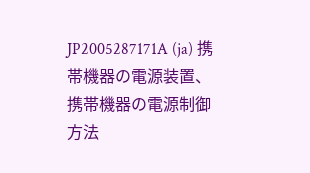JP2005287171A (ja) 携帯機器の電源装置、携帯機器の電源制御方法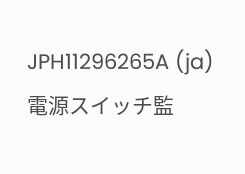JPH11296265A (ja) 電源スイッチ監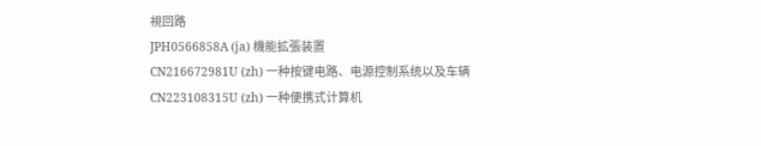視回路
JPH0566858A (ja) 機能拡張装置
CN216672981U (zh) 一种按键电路、电源控制系统以及车辆
CN223108315U (zh) 一种便携式计算机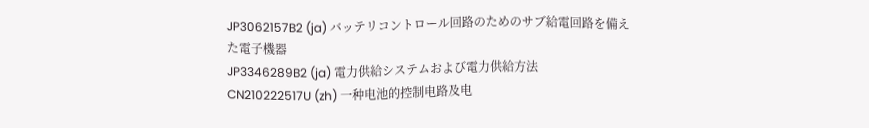JP3062157B2 (ja) バッテリコントロール回路のためのサブ給電回路を備えた電子機器
JP3346289B2 (ja) 電力供給システムおよび電力供給方法
CN210222517U (zh) 一种电池的控制电路及电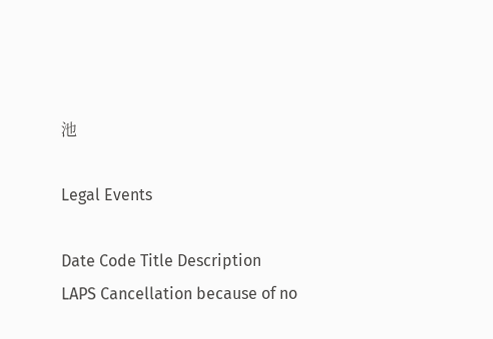池

Legal Events

Date Code Title Description
LAPS Cancellation because of no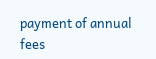payment of annual fees